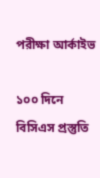পরীক্ষা আর্কাইভ

১০০ দিনে বিসিএস প্রস্তুতি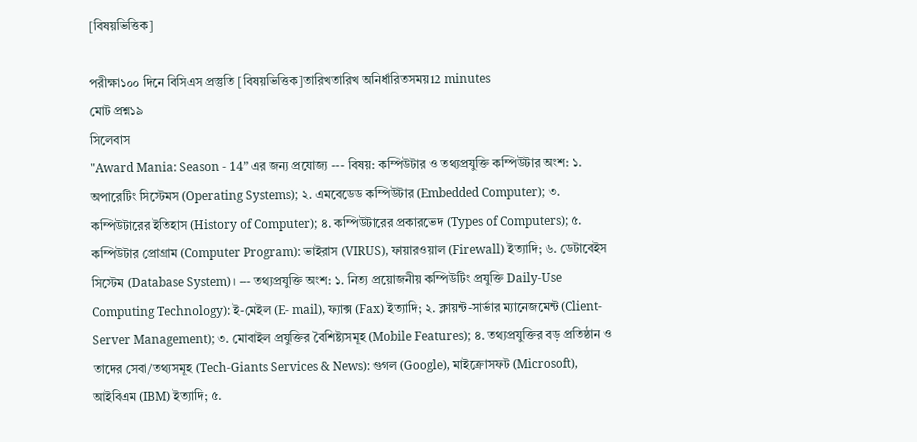[বিষয়ভিত্তিক]

পরীক্ষা১০০ দিনে বিসিএস প্রস্তুতি [বিষয়ভিত্তিক]তারিখতারিখ অনির্ধারিতসময়12 minutes
মোট প্রশ্ন১৯
সিলেবাস
"Award Mania: Season - 14” এর জন্য প্রযোজ্য --- বিষয়: কম্পিউটার ও তথ্যপ্রযুক্তি কম্পিউটার অংশ: ১. অপারেটিং সিস্টেমস (Operating Systems); ২. এমবেডেড কম্পিউটার (Embedded Computer); ৩. কম্পিউটারের ইতিহাস (History of Computer); ৪. কম্পিউটারের প্রকারভেদ (Types of Computers); ৫. কম্পিউটার প্রোগ্রাম (Computer Program): ভাইরাস (VIRUS), ফায়ারওয়াল (Firewall) ইত্যাদি; ৬. ডেটাবেইস সিস্টেম (Database System)। --- তথ্যপ্রযুক্তি অংশ: ১. নিত্য প্রয়োজনীয় কম্পিউটিং প্রযুক্তি Daily-Use Computing Technology): ই-মেইল (E- mail), ফ্যাক্স (Fax) ইত্যাদি; ২. ক্লায়ন্ট-সার্ভার ম্যানেজমেন্ট (Client-Server Management); ৩. মোবাইল প্রযুক্তির বৈশিষ্ট্যসমূহ (Mobile Features); ৪. তথ্যপ্রযুক্তির বড় প্রতিষ্ঠান ও তাদের সেবা/তথ্যসমূহ (Tech-Giants Services & News): গুগল (Google), মাইক্রোসফট (Microsoft), আইবিএম (IBM) ইত্যাদি; ৫.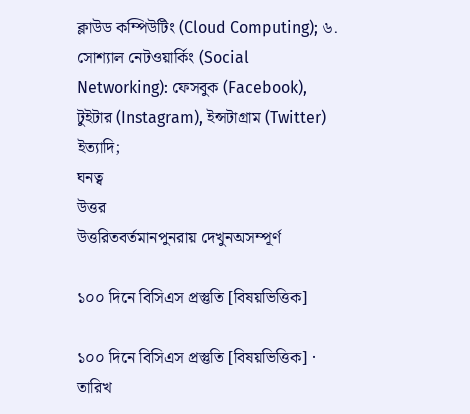ক্লাউড কম্পিউটিং (Cloud Computing); ৬. সোশ্যাল নেটওয়ার্কিং (Social Networking): ফেসবুক (Facebook), টুইটার (Instagram), ইন্সটাগ্রাম (Twitter) ইত্যাদি;
ঘনত্ব
উত্তর
উত্তরিতবর্তমানপুনরায় দেখুনঅসম্পূর্ণ

১০০ দিনে বিসিএস প্রস্তুতি [বিষয়ভিত্তিক]

১০০ দিনে বিসিএস প্রস্তুতি [বিষয়ভিত্তিক] · তারিখ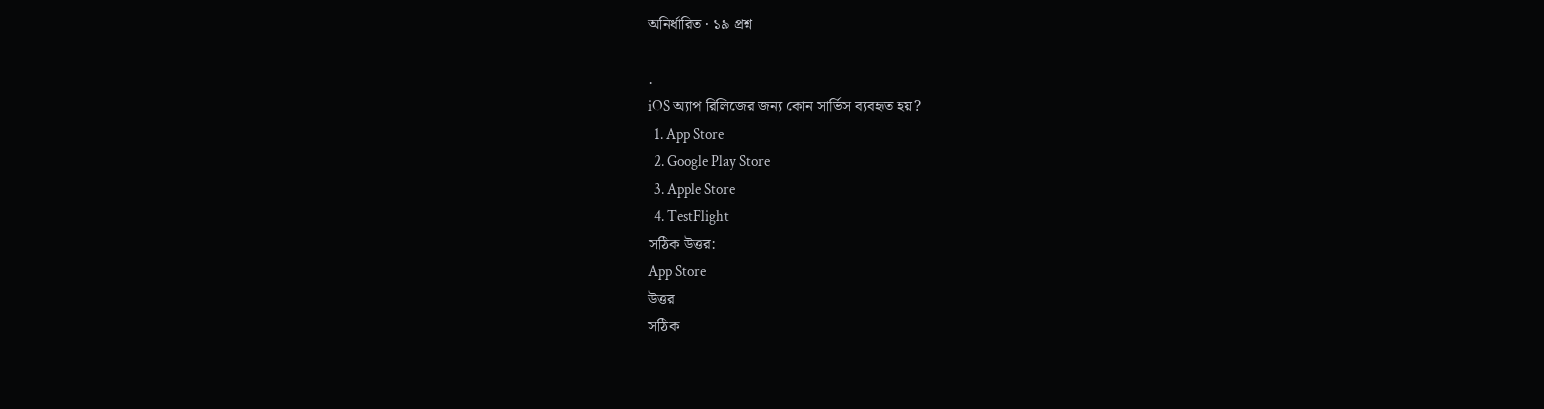অনির্ধারিত · ১৯ প্রশ্ন

.
iOS অ্যাপ রিলিজের জন্য কোন সার্ভিস ব্যবহৃত হয়?
  1. App Store
  2. Google Play Store
  3. Apple Store
  4. TestFlight
সঠিক উত্তর:
App Store
উত্তর
সঠিক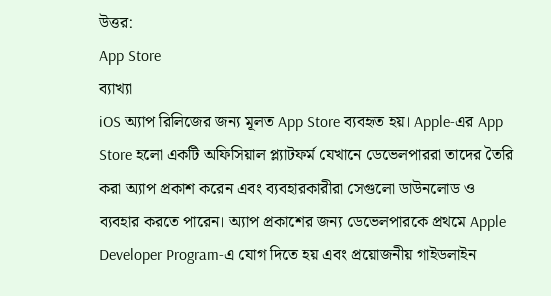উত্তর:
App Store
ব্যাখ্যা
iOS অ্যাপ রিলিজের জন্য মূলত App Store ব্যবহৃত হয়। Apple-এর App Store হলো একটি অফিসিয়াল প্ল্যাটফর্ম যেখানে ডেভেলপাররা তাদের তৈরি করা অ্যাপ প্রকাশ করেন এবং ব্যবহারকারীরা সেগুলো ডাউনলোড ও ব্যবহার করতে পারেন। অ্যাপ প্রকাশের জন্য ডেভেলপারকে প্রথমে Apple Developer Program-এ যোগ দিতে হয় এবং প্রয়োজনীয় গাইডলাইন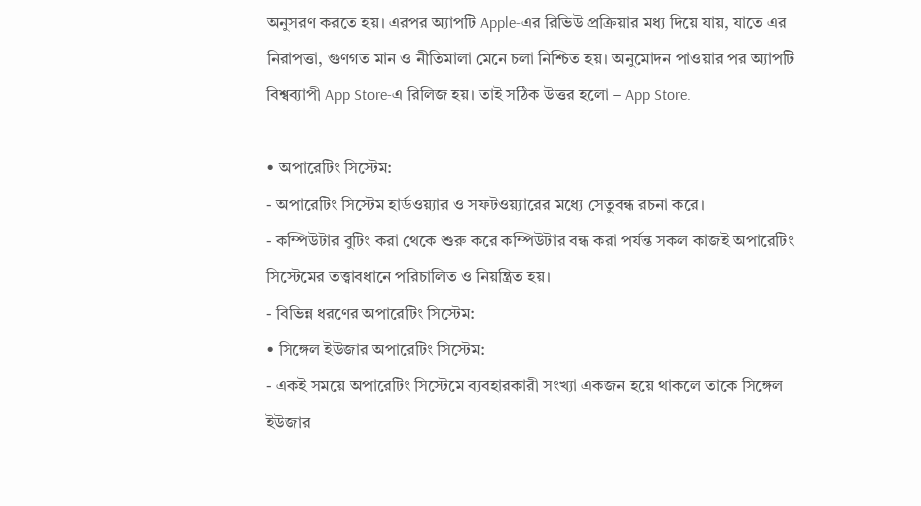অনুসরণ করতে হয়। এরপর অ্যাপটি Apple-এর রিভিউ প্রক্রিয়ার মধ্য দিয়ে যায়, যাতে এর নিরাপত্তা, গুণগত মান ও নীতিমালা মেনে চলা নিশ্চিত হয়। অনুমোদন পাওয়ার পর অ্যাপটি বিশ্বব্যাপী App Store-এ রিলিজ হয়। তাই সঠিক উত্তর হলো – App Store.

• অপারেটিং সিস্টেম:
- অপারেটিং সিস্টেম হার্ডওয়্যার ও সফটওয়্যারের মধ্যে সেতুবন্ধ রচনা করে।
- কম্পিউটার বুটিং করা থেকে শুরু করে কম্পিউটার বন্ধ করা পর্যন্ত সকল কাজই অপারেটিং সিস্টেমের তত্ত্বাবধানে পরিচালিত ও নিয়ন্ত্রিত হয়।
- বিভিন্ন ধরণের অপারেটিং সিস্টেম:
• সিঙ্গেল ইউজার অপারেটিং সিস্টেম:
- একই সময়ে অপারেটিং সিস্টেমে ব্যবহারকারী সংখ্যা একজন হয়ে থাকলে তাকে সিঙ্গেল ইউজার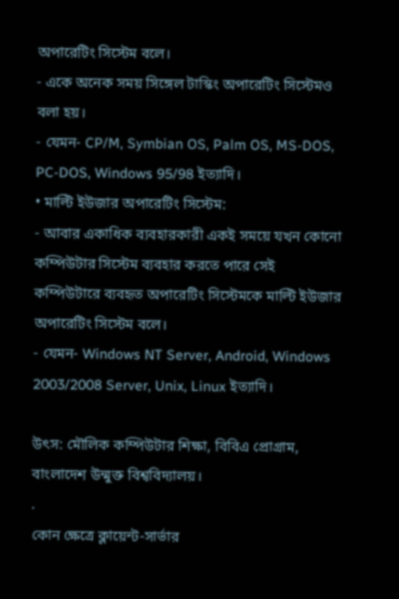অপারেটিং সিস্টেম বলে।
- একে অনেক সময় সিঙ্গেল টাস্কিং অপারেটিং সিস্টেমও বলা হয়।
- যেমন- CP/M, Symbian OS, Palm OS, MS-DOS, PC-DOS, Windows 95/98 ইত্যাদি।
• মাল্টি ইউজার অপারেটিং সিস্টেম:
- আবার একাধিক ব্যবহারকারী একই সময়ে যখন কোনো কম্পিউটার সিস্টেম ব্যবহার করতে পারে সেই কম্পিউটারে ব্যবহৃত অপারেটিং সিস্টেমকে মাল্টি ইউজার অপারেটিং সিস্টেম বলে।
- যেমন- Windows NT Server, Android, Windows 2003/2008 Server, Unix, Linux ইত্যাদি।

উৎস: মৌলিক কম্পিউটার শিক্ষা, বিবিএ প্রোগ্রাম, বাংলাদেশ উন্মুক্ত বিশ্ববিদ্যালয়।
.
কোন ক্ষেত্রে ক্লায়েন্ট-সার্ভার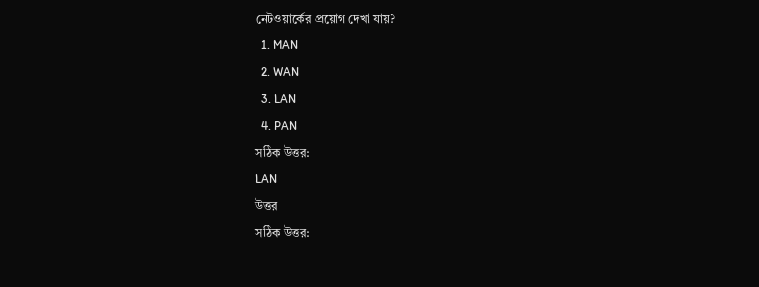নেটওয়ার্কের প্রয়োগ দেখা যায়?
  1. MAN
  2. WAN
  3. LAN
  4. PAN
সঠিক উত্তর:
LAN
উত্তর
সঠিক উত্তর: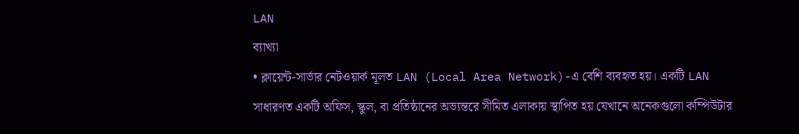LAN
ব্যাখ্যা
• ক্লায়েন্ট-সার্ভার নেটওয়ার্ক মূলত LAN (Local Area Network)-এ বেশি ব্যবহৃত হয়। একটি LAN সাধারণত একটি অফিস, স্কুল, বা প্রতিষ্ঠানের অভ্যন্তরে সীমিত এলাকায় স্থাপিত হয় যেখানে অনেকগুলো কম্পিউটার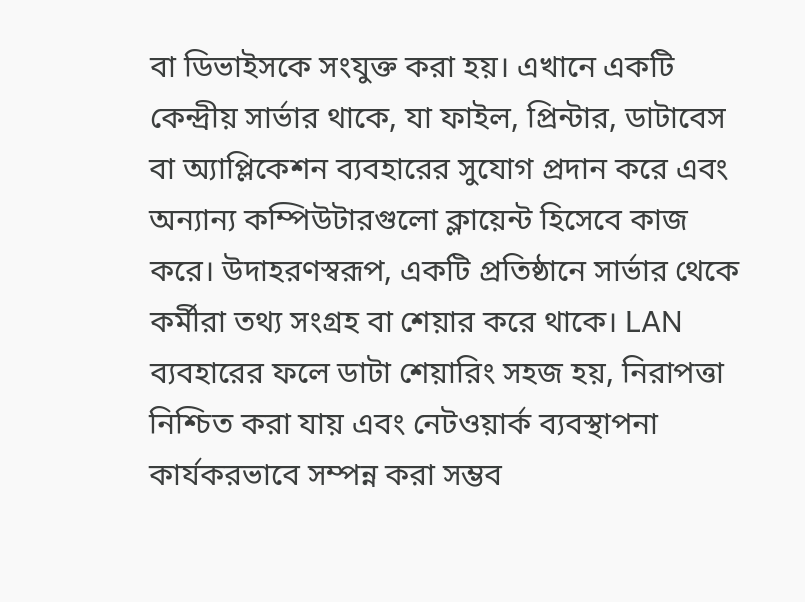বা ডিভাইসকে সংযুক্ত করা হয়। এখানে একটি কেন্দ্রীয় সার্ভার থাকে, যা ফাইল, প্রিন্টার, ডাটাবেস বা অ্যাপ্লিকেশন ব্যবহারের সুযোগ প্রদান করে এবং অন্যান্য কম্পিউটারগুলো ক্লায়েন্ট হিসেবে কাজ করে। উদাহরণস্বরূপ, একটি প্রতিষ্ঠানে সার্ভার থেকে কর্মীরা তথ্য সংগ্রহ বা শেয়ার করে থাকে। LAN ব্যবহারের ফলে ডাটা শেয়ারিং সহজ হয়, নিরাপত্তা নিশ্চিত করা যায় এবং নেটওয়ার্ক ব্যবস্থাপনা কার্যকরভাবে সম্পন্ন করা সম্ভব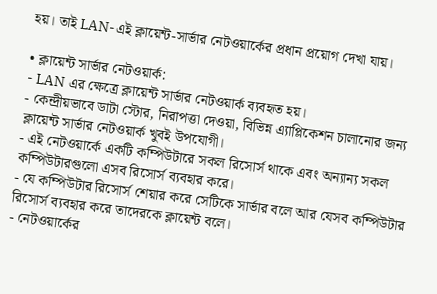হয়। তাই LAN-এই ক্লায়েন্ট-সার্ভার নেটওয়ার্কের প্রধান প্রয়োগ দেখা যায়।

• ক্লায়েন্ট সার্ভার নেটওয়ার্ক:
- LAN এর ক্ষেত্রে ক্লায়েন্ট সার্ভার নেটওয়ার্ক ব্যবহৃত হয়।
- কেন্দ্রীয়ভাবে ডাটা স্টোর, নিরাপত্তা দেওয়া, বিভিন্ন এ্যাপ্লিকেশন চালানোর জন্য ক্লায়েন্ট সার্ভার নেটওয়ার্ক খুবই উপযোগী।
- এই নেটওয়ার্কে একটি কম্পিউটারে সকল রিসোর্স থাকে এবং অন্যান্য সকল কম্পিউটারগুলো এসব রিসোর্স ব্যবহার করে।
- যে কম্পিউটার রিসোর্স শেয়ার করে সেটিকে সার্ভার বলে আর যেসব কম্পিউটার রিসোর্স ব্যবহার করে তাদেরকে ক্লায়েন্ট বলে।
- নেটওয়ার্কের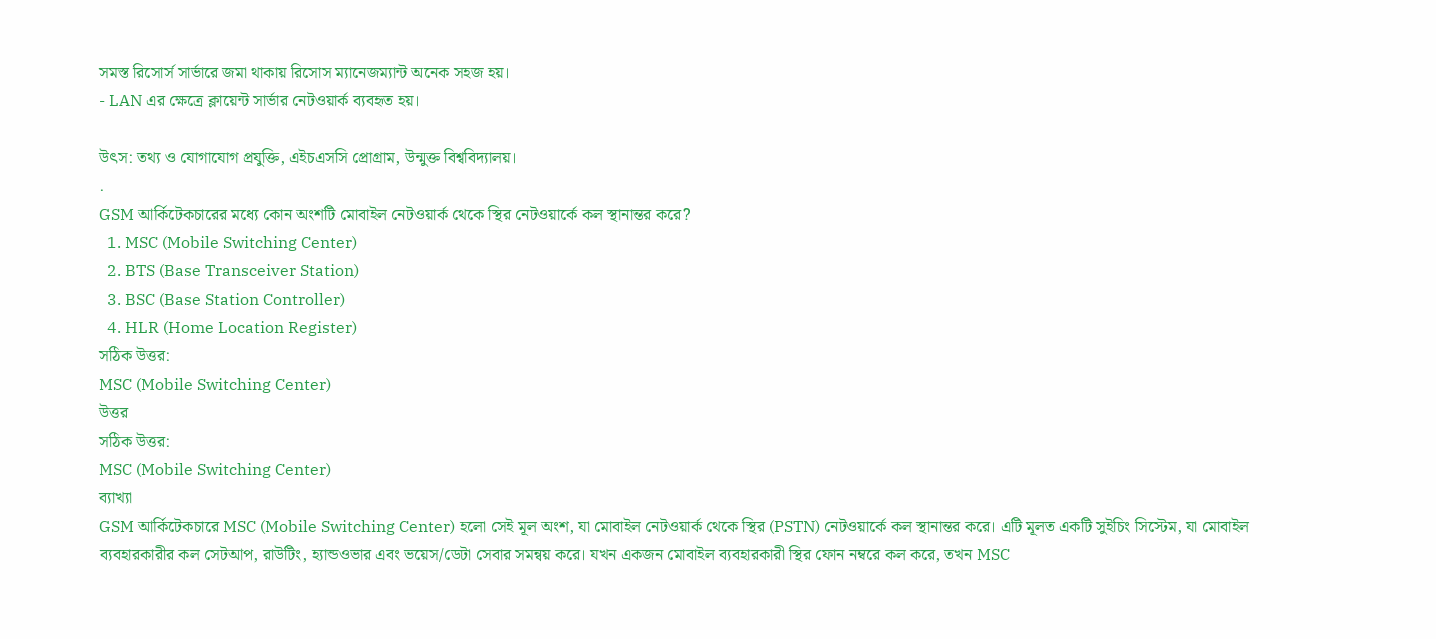সমস্ত রিসোর্স সার্ভারে জমা থাকায় রিসোস ম্যানেজম্যান্ট অনেক সহজ হয়।
- LAN এর ক্ষেত্রে ক্লায়েন্ট সার্ভার নেটওয়ার্ক ব্যবহৃত হয়।

উৎস: তথ্য ও যোগাযোগ প্রযুক্তি, এইচএসসি প্রোগ্রাম, উন্মুক্ত বিশ্ববিদ্যালয়।
.
GSM আর্কিটেকচারের মধ্যে কোন অংশটি মোবাইল নেটওয়ার্ক থেকে স্থির নেটওয়ার্কে কল স্থানান্তর করে?
  1. MSC (Mobile Switching Center)
  2. BTS (Base Transceiver Station)
  3. BSC (Base Station Controller)
  4. HLR (Home Location Register)
সঠিক উত্তর:
MSC (Mobile Switching Center)
উত্তর
সঠিক উত্তর:
MSC (Mobile Switching Center)
ব্যাখ্যা
GSM আর্কিটেকচারে MSC (Mobile Switching Center) হলো সেই মূল অংশ, যা মোবাইল নেটওয়ার্ক থেকে স্থির (PSTN) নেটওয়ার্কে কল স্থানান্তর করে। এটি মূলত একটি সুইচিং সিস্টেম, যা মোবাইল ব্যবহারকারীর কল সেটআপ, রাউটিং, হ্যান্ডওভার এবং ভয়েস/ডেটা সেবার সমন্বয় করে। যখন একজন মোবাইল ব্যবহারকারী স্থির ফোন নম্বরে কল করে, তখন MSC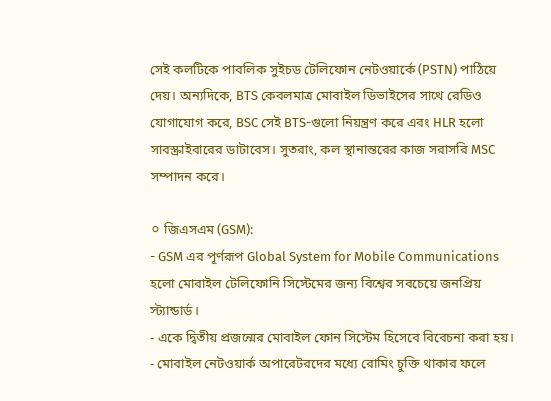সেই কলটিকে পাবলিক সুইচড টেলিফোন নেটওয়ার্কে (PSTN) পাঠিয়ে দেয়। অন্যদিকে, BTS কেবলমাত্র মোবাইল ডিভাইসের সাথে রেডিও যোগাযোগ করে, BSC সেই BTS-গুলো নিয়ন্ত্রণ করে এবং HLR হলো সাবস্ক্রাইবারের ডাটাবেস। সুতরাং, কল স্থানান্তরের কাজ সরাসরি MSC সম্পাদন করে।

⚪ জিএসএম (GSM):
- GSM এর পূর্ণরূপ Global System for Mobile Communications হলো মোবাইল টেলিফোনি সিস্টেমের জন্য বিশ্বের সবচেয়ে জনপ্রিয় স্ট্যান্ডার্ড।
- একে দ্বিতীয় প্রজন্মের মোবাইল ফোন সিস্টেম হিসেবে বিবেচনা করা হয়।
- মোবাইল নেটওয়ার্ক অপারেটরদের মধ্যে রোমিং চুক্তি থাকার ফলে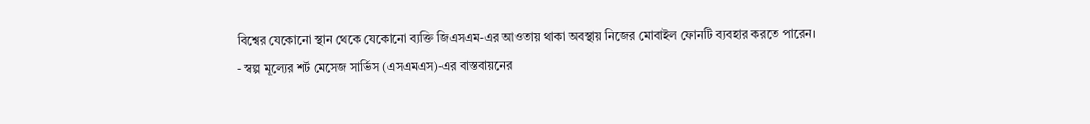বিশ্বের যেকোনো স্থান থেকে যেকোনো ব্যক্তি জিএসএম-এর আওতায় থাকা অবস্থায় নিজের মোবাইল ফোনটি ব্যবহার করতে পারেন।
- স্বল্প মূল্যের শর্ট মেসেজ সার্ভিস (এসএমএস)-এর বাস্তবায়নের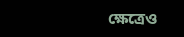ক্ষেত্রেও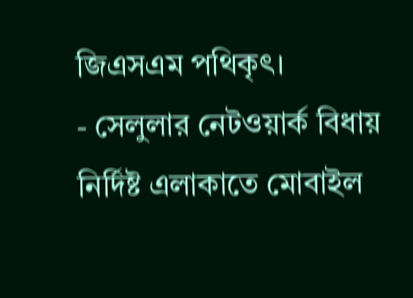জিএসএম পথিকৃৎ।
- সেলুলার নেটওয়ার্ক বিধায় নির্দিষ্ট এলাকাতে মোবাইল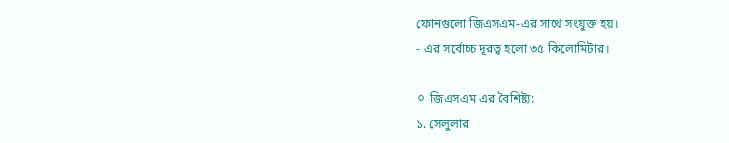ফোনগুলো জিএসএম-এর সাথে সংযুক্ত হয়।
- এর সর্বোচ্চ দূরত্ব হলো ৩৫ কিলোমিটার।

⚪ জিএসএম এর বৈশিষ্ট্য:
১. সেলুলার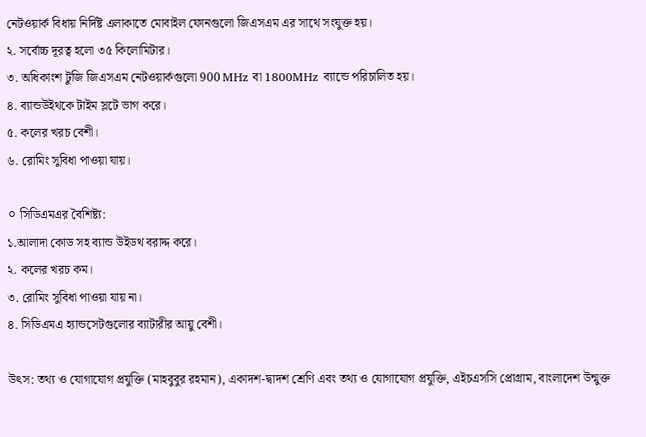নেটওয়ার্ক বিধায় নির্দিষ্ট এলাকাতে মোবাইল ফোনগুলো জিএসএম এর সাথে সংযুক্ত হয়।
২. সর্বোচ্চ দূরত্ব হলো ৩৫ কিলোমিটার।
৩. অধিকাংশ টুজি জিএসএম নেটওয়ার্কগুলো 900 MHz বা 1800MHz ব্যান্ডে পরিচালিত হয়।
৪. ব্যান্ডউইথকে টাইম স্লটে ভাগ করে।
৫. কলের খরচ বেশী।
৬. রোমিং সুবিধা পাওয়া যায়।

⚪ সিডিএমএর বৈশিষ্ট্য:
১.আলাদা কোড সহ ব্যান্ড উইডথ বরাদ্দ করে।
২. কলের খরচ কম।
৩. রোমিং সুবিধা পাওয়া যায় না।
৪. সিডিএমএ হ্যান্ডসেটগুলোর ব্যাটারীর আয়ু বেশী।

উৎস: তথ্য ও যোগাযোগ প্রযুক্তি (মাহবুবুর রহমান), একাদশ-দ্বাদশ শ্রেণি এবং তথ্য ও যোগাযোগ প্রযুক্তি, এইচএসসি প্রোগ্রাম, বাংলাদেশ উন্মুক্ত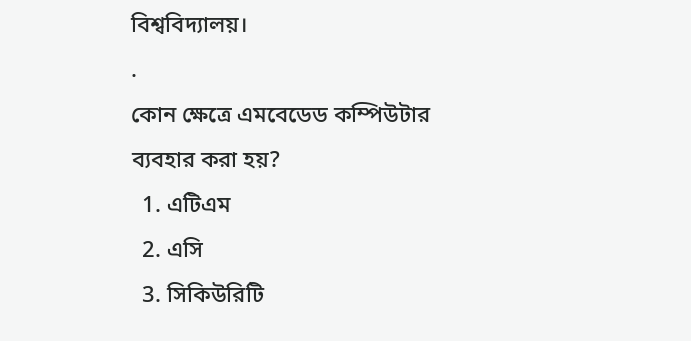বিশ্ববিদ্যালয়।
.
কোন ক্ষেত্রে এমবেডেড কম্পিউটার ব্যবহার করা হয়?
  1. এটিএম
  2. এসি
  3. সিকিউরিটি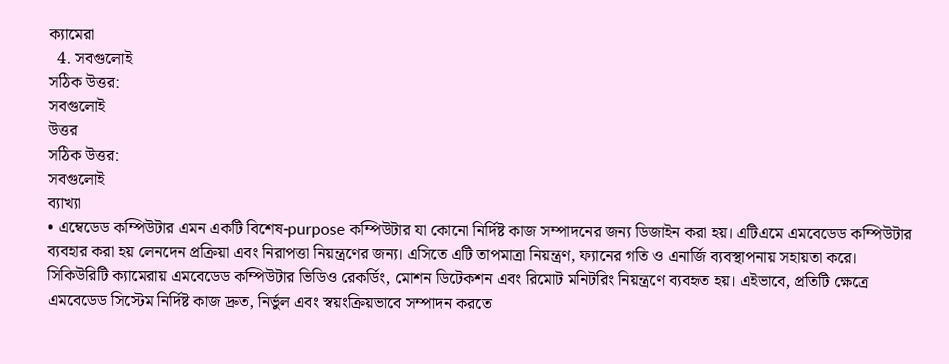ক্যামেরা
  4. সবগুলোই
সঠিক উত্তর:
সবগুলোই
উত্তর
সঠিক উত্তর:
সবগুলোই
ব্যাখ্যা
• এম্বেডেড কম্পিউটার এমন একটি বিশেষ-purpose কম্পিউটার যা কোনো নির্দিষ্ট কাজ সম্পাদনের জন্য ডিজাইন করা হয়। এটিএমে এমবেডেড কম্পিউটার ব্যবহার করা হয় লেনদেন প্রক্রিয়া এবং নিরাপত্তা নিয়ন্ত্রণের জন্য। এসিতে এটি তাপমাত্রা নিয়ন্ত্রণ, ফ্যানের গতি ও এনার্জি ব্যবস্থাপনায় সহায়তা করে। সিকিউরিটি ক্যামেরায় এমবেডেড কম্পিউটার ভিডিও রেকর্ডিং, মোশন ডিটেকশন এবং রিমোট মনিটরিং নিয়ন্ত্রণে ব্যবহৃত হয়। এইভাবে, প্রতিটি ক্ষেত্রে এমবেডেড সিস্টেম নির্দিষ্ট কাজ দ্রুত, নির্ভুল এবং স্বয়ংক্রিয়ভাবে সম্পাদন করতে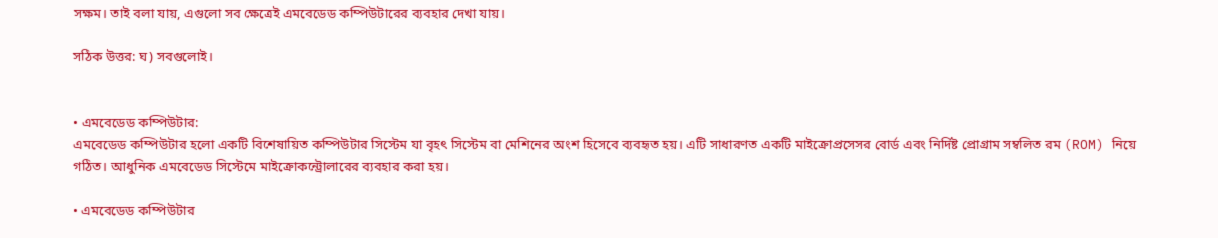সক্ষম। তাই বলা যায়, এগুলো সব ক্ষেত্রেই এমবেডেড কম্পিউটারের ব্যবহার দেখা যায়।

সঠিক উত্তর: ঘ) সবগুলোই।


• এমবেডেড কম্পিউটার:
এমবেডেড কম্পিউটার হলো একটি বিশেষায়িত কম্পিউটার সিস্টেম যা বৃহৎ সিস্টেম বা মেশিনের অংশ হিসেবে ব্যবহৃত হয়। এটি সাধারণত একটি মাইক্রোপ্রসেসর বোর্ড এবং নির্দিষ্ট প্রোগ্রাম সম্বলিত রম (ROM) নিয়ে গঠিত। আধুনিক এমবেডেড সিস্টেমে মাইক্রোকন্ট্রোলারের ব্যবহার করা হয়।

• এমবেডেড কম্পিউটার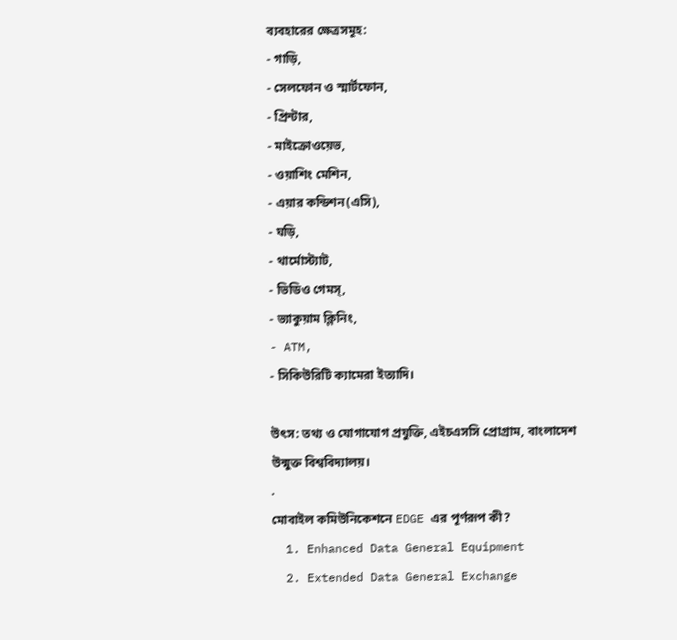ব্যবহারের ক্ষেত্রসমূহ:
- গাড়ি,
- সেলফোন ও স্মার্টফোন,
- প্রিন্টার,
- মাইক্রোওয়েভ,
- ওয়াশিং মেশিন,
- এয়ার কন্ডিশন(এসি),
- ঘড়ি,
- থার্মোস্ট্যাট,
- ভিডিও গেমস্,
- ভ্যাকুয়াম ক্লিনিং,
- ATM,
- সিকিউরিটি ক্যামেরা ইত্যাদি।

উৎস: তথ্য ও যোগাযোগ প্রযুক্তি, এইচএসসি প্রোগ্রাম, বাংলাদেশ উন্মুক্ত বিশ্ববিদ্যালয়।
.
মোবাইল কমিউনিকেশনে EDGE এর পূর্ণরূপ কী?
  1. Enhanced Data General Equipment
  2. Extended Data General Exchange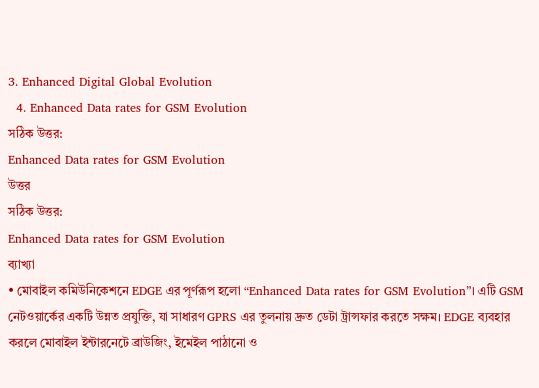3. Enhanced Digital Global Evolution
  4. Enhanced Data rates for GSM Evolution
সঠিক উত্তর:
Enhanced Data rates for GSM Evolution
উত্তর
সঠিক উত্তর:
Enhanced Data rates for GSM Evolution
ব্যাখ্যা
• মোবাইল কমিউনিকেশনে EDGE এর পূর্ণরূপ হলো “Enhanced Data rates for GSM Evolution”। এটি GSM নেটওয়ার্কের একটি উন্নত প্রযুক্তি, যা সাধারণ GPRS এর তুলনায় দ্রুত ডেটা ট্রান্সফার করতে সক্ষম। EDGE ব্যবহার করলে মোবাইল ইন্টারনেটে ব্রাউজিং, ইমেইল পাঠানো ও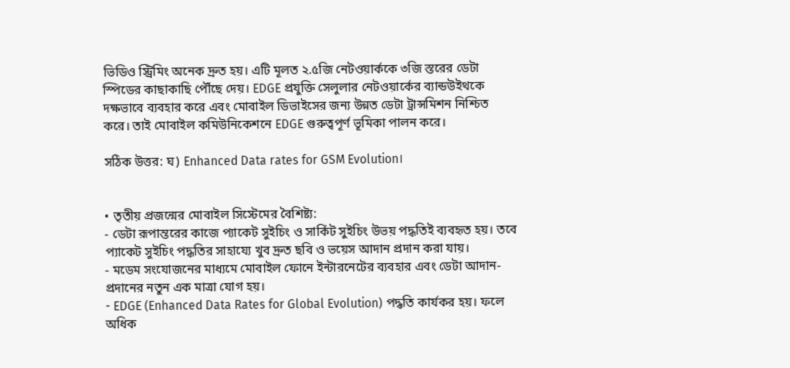ভিডিও স্ট্রিমিং অনেক দ্রুত হয়। এটি মূলত ২.৫জি নেটওয়ার্ককে ৩জি স্তরের ডেটা স্পিডের কাছাকাছি পৌঁছে দেয়। EDGE প্রযুক্তি সেলুলার নেটওয়ার্কের ব্যান্ডউইথকে দক্ষভাবে ব্যবহার করে এবং মোবাইল ডিভাইসের জন্য উন্নত ডেটা ট্রান্সমিশন নিশ্চিত করে। তাই মোবাইল কমিউনিকেশনে EDGE গুরুত্বপূর্ণ ভূমিকা পালন করে।

সঠিক উত্তর: ঘ) Enhanced Data rates for GSM Evolution।


• তৃতীয় প্রজন্মের মোবাইল সিস্টেমের বৈশিষ্ট্য:
- ডেটা রূপান্তরের কাজে প্যাকেট সুইচিং ও সার্কিট সুইচিং উভয় পদ্ধতিই ব্যবহৃত হয়। তবে প্যাকেট সুইচিং পদ্ধতির সাহায্যে খুব দ্রুত ছবি ও ভয়েস আদান প্রদান করা যায়।
- মডেম সংযোজনের মাধ্যমে মোবাইল ফোনে ইন্টারনেটের ব্যবহার এবং ডেটা আদান-প্রদানের নতুন এক মাত্রা যোগ হয়।
- EDGE (Enhanced Data Rates for Global Evolution) পদ্ধতি কার্যকর হয়। ফলে অধিক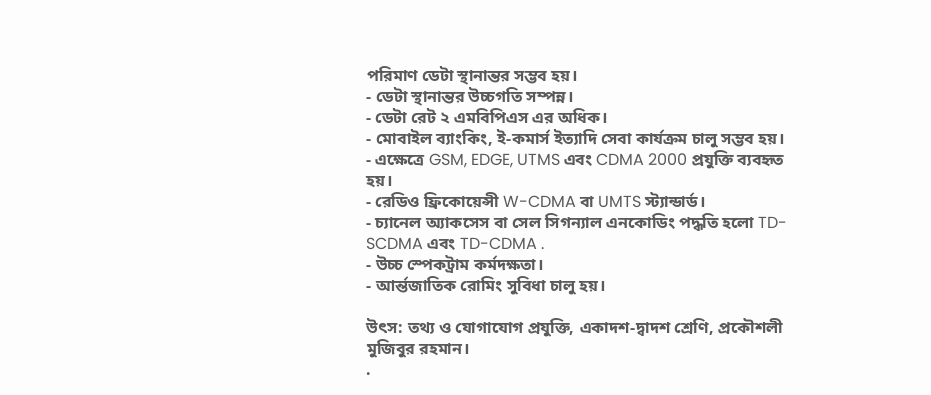পরিমাণ ডেটা স্থানান্তর সম্ভব হয়।
- ডেটা স্থানান্তর উচ্চগতি সম্পন্ন।
- ডেটা রেট ২ এমবিপিএস এর অধিক।
- মোবাইল ব্যাংকিং, ই-কমার্স ইত্যাদি সেবা কার্যক্রম চালু সম্ভব হয়।
- এক্ষেত্রে GSM, EDGE, UTMS এবং CDMA 2000 প্রযুক্তি ব্যবহৃত হয়।
- রেডিও ফ্রিকোয়েন্সী W-CDMA বা UMTS স্ট্যান্ডার্ড।
- চ্যানেল অ্যাকসেস বা সেল সিগন্যাল এনকোডিং পদ্ধতি হলো TD-SCDMA এবং TD-CDMA .
- উচ্চ স্পেকট্রাম কর্মদক্ষতা।
- আর্ন্তজাতিক রোমিং সুবিধা চালু হয়।

উৎস: তথ্য ও যোগাযোগ প্রযুক্তি, একাদশ-দ্বাদশ শ্রেণি, প্রকৌশলী মুজিবুর রহমান।
.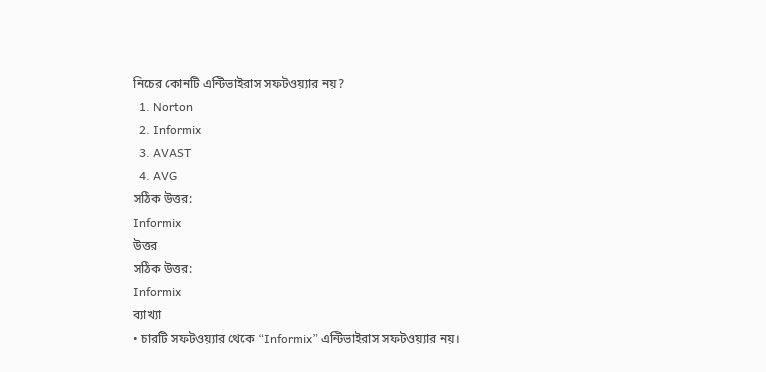নিচের কোনটি এন্টিভাইরাস সফটওয়্যার নয়?
  1. Norton
  2. Informix
  3. AVAST
  4. AVG
সঠিক উত্তর:
Informix
উত্তর
সঠিক উত্তর:
Informix
ব্যাখ্যা
• চারটি সফটওয়্যার থেকে “Informix” এন্টিভাইরাস সফটওয়্যার নয়।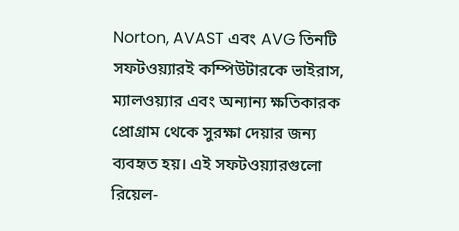Norton, AVAST এবং AVG তিনটি সফটওয়্যারই কম্পিউটারকে ভাইরাস, ম্যালওয়্যার এবং অন্যান্য ক্ষতিকারক প্রোগ্রাম থেকে সুরক্ষা দেয়ার জন্য ব্যবহৃত হয়। এই সফটওয়্যারগুলো রিয়েল-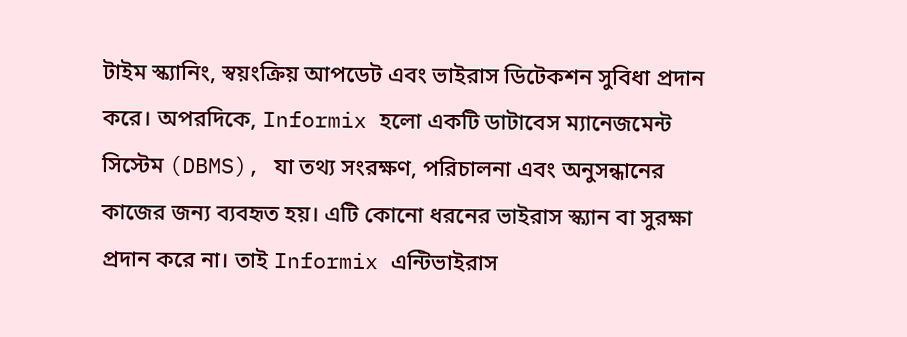টাইম স্ক্যানিং, স্বয়ংক্রিয় আপডেট এবং ভাইরাস ডিটেকশন সুবিধা প্রদান করে। অপরদিকে, Informix হলো একটি ডাটাবেস ম্যানেজমেন্ট সিস্টেম (DBMS), যা তথ্য সংরক্ষণ, পরিচালনা এবং অনুসন্ধানের কাজের জন্য ব্যবহৃত হয়। এটি কোনো ধরনের ভাইরাস স্ক্যান বা সুরক্ষা প্রদান করে না। তাই Informix এন্টিভাইরাস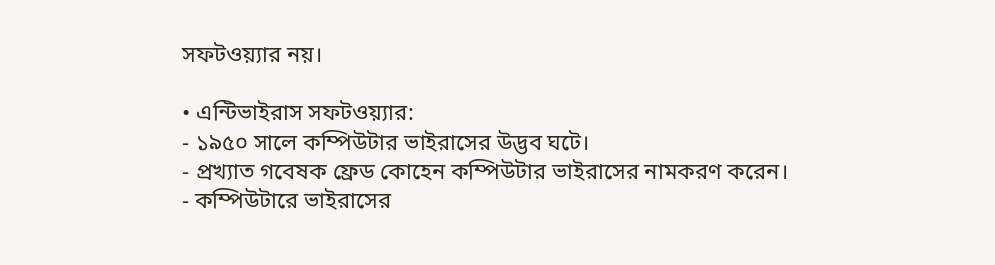সফটওয়্যার নয়।

• এন্টিভাইরাস সফটওয়্যার:
- ১৯৫০ সালে কম্পিউটার ভাইরাসের উদ্ভব ঘটে।
- প্রখ্যাত গবেষক ফ্রেড কোহেন কম্পিউটার ভাইরাসের নামকরণ করেন।
- কম্পিউটারে ভাইরাসের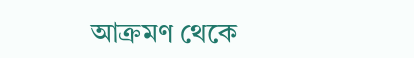আক্রমণ থেকে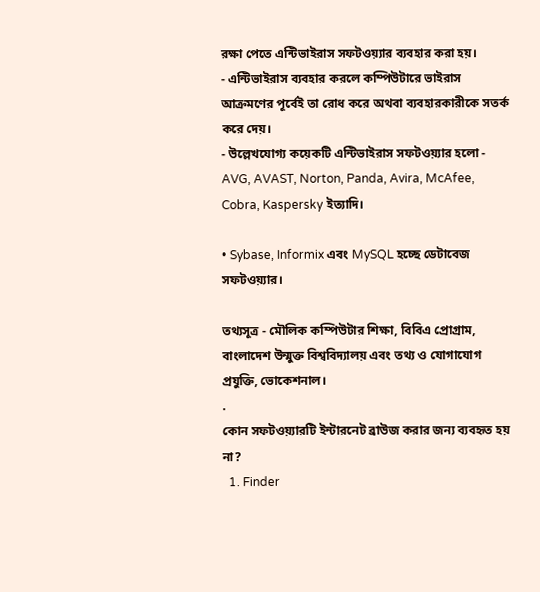রক্ষা পেতে এন্টিভাইরাস সফটওয়্যার ব্যবহার করা হয়।
- এন্টিভাইরাস ব্যবহার করলে কম্পিউটারে ভাইরাস আক্রমণের পূর্বেই তা রোধ করে অথবা ব্যবহারকারীকে সতর্ক করে দেয়।
- উল্লেখযোগ্য কয়েকটি এন্টিভাইরাস সফটওয়্যার হলো -
AVG, AVAST, Norton, Panda, Avira, McAfee, Cobra, Kaspersky ইত্যাদি।

• Sybase, Informix এবং MySQL হচ্ছে ডেটাবেজ সফটওয়্যার।

তথ্যসূত্র - মৌলিক কম্পিউটার শিক্ষা, বিবিএ প্রোগ্রাম, বাংলাদেশ উন্মুক্ত বিশ্ববিদ্যালয় এবং তথ্য ও যোগাযোগ প্রযুক্তি, ভোকেশনাল।
.
কোন সফটওয়্যারটি ইন্টারনেট ব্রাউজ করার জন্য ব্যবহৃত হয় না?
  1. Finder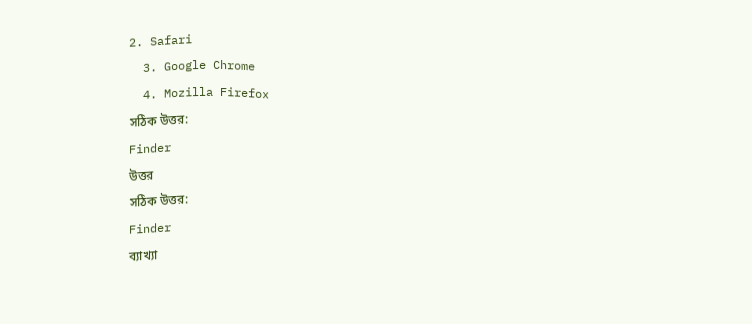2. Safari
  3. Google Chrome
  4. Mozilla Firefox
সঠিক উত্তর:
Finder
উত্তর
সঠিক উত্তর:
Finder
ব্যাখ্যা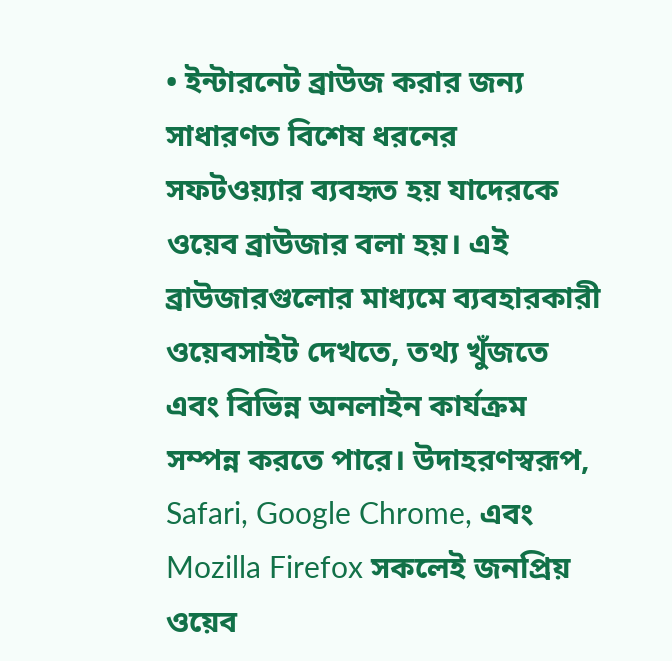• ইন্টারনেট ব্রাউজ করার জন্য সাধারণত বিশেষ ধরনের সফটওয়্যার ব্যবহৃত হয় যাদেরকে ওয়েব ব্রাউজার বলা হয়। এই ব্রাউজারগুলোর মাধ্যমে ব্যবহারকারী ওয়েবসাইট দেখতে, তথ্য খুঁজতে এবং বিভিন্ন অনলাইন কার্যক্রম সম্পন্ন করতে পারে। উদাহরণস্বরূপ, Safari, Google Chrome, এবং Mozilla Firefox সকলেই জনপ্রিয় ওয়েব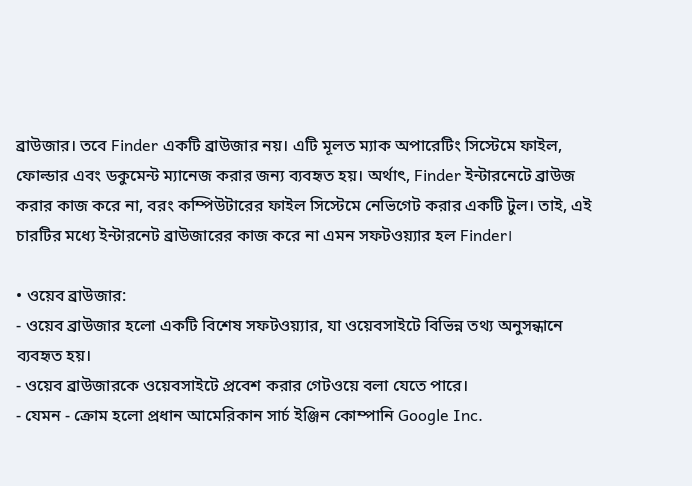ব্রাউজার। তবে Finder একটি ব্রাউজার নয়। এটি মূলত ম্যাক অপারেটিং সিস্টেমে ফাইল, ফোল্ডার এবং ডকুমেন্ট ম্যানেজ করার জন্য ব্যবহৃত হয়। অর্থাৎ, Finder ইন্টারনেটে ব্রাউজ করার কাজ করে না, বরং কম্পিউটারের ফাইল সিস্টেমে নেভিগেট করার একটি টুল। তাই, এই চারটির মধ্যে ইন্টারনেট ব্রাউজারের কাজ করে না এমন সফটওয়্যার হল Finder।

• ওয়েব ব্রাউজার:
- ওয়েব ব্রাউজার হলো একটি বিশেষ সফটওয়্যার, যা ওয়েবসাইটে বিভিন্ন তথ্য অনুসন্ধানে ব্যবহৃত হয়।
- ওয়েব ব্রাউজারকে ওয়েবসাইটে প্রবেশ করার গেটওয়ে বলা যেতে পারে।
- যেমন - ক্রোম হলো প্রধান আমেরিকান সার্চ ইঞ্জিন কোম্পানি Google Inc.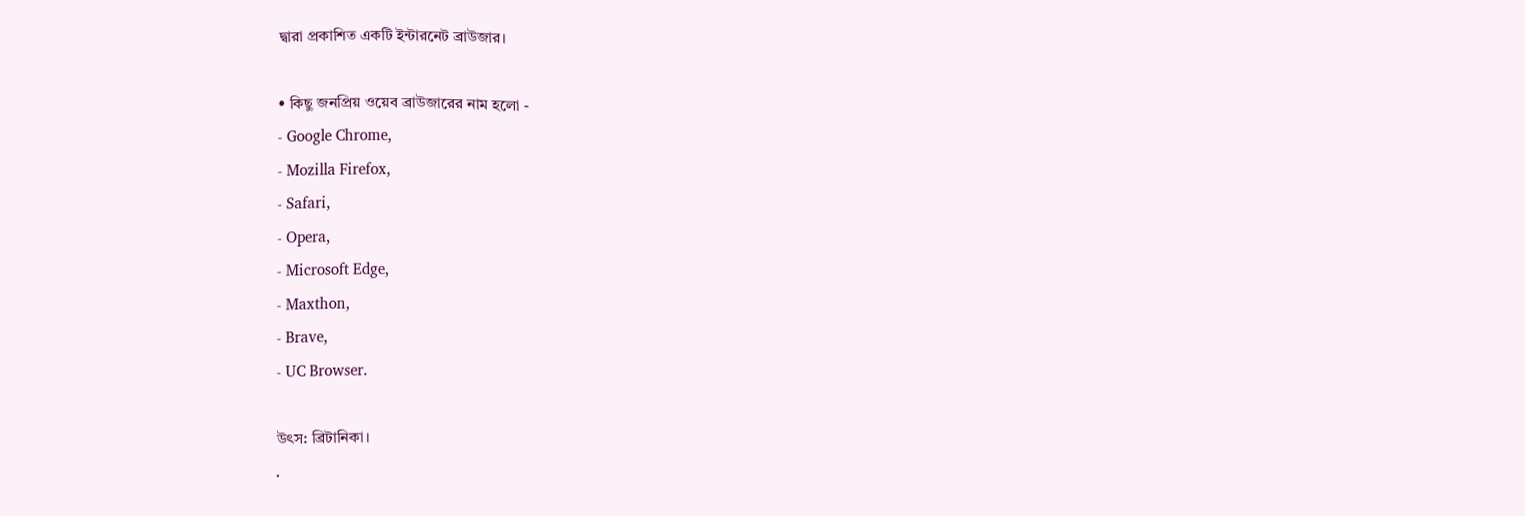দ্বারা প্রকাশিত একটি ইন্টারনেট ব্রাউজার।

• কিছু জনপ্রিয় ওয়েব ব্রাউজারের নাম হলো -
- Google Chrome,
- Mozilla Firefox,
- Safari,
- Opera,
- Microsoft Edge,
- Maxthon,
- Brave,
- UC Browser.

উৎস: ব্রিটানিকা।
.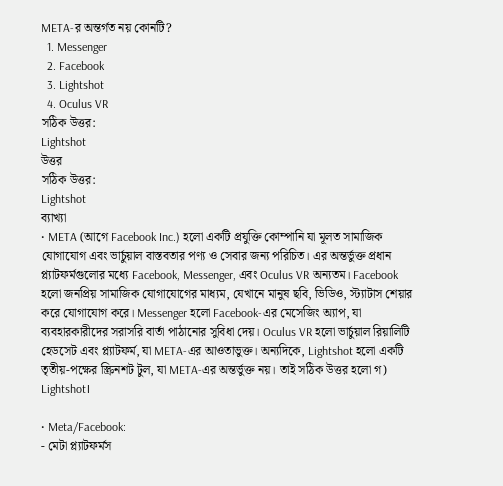META-র অন্তর্গত নয় কোনটি?
  1. Messenger
  2. Facebook
  3. Lightshot
  4. Oculus VR
সঠিক উত্তর:
Lightshot
উত্তর
সঠিক উত্তর:
Lightshot
ব্যাখ্যা
• META (আগে Facebook Inc.) হলো একটি প্রযুক্তি কোম্পানি যা মূলত সামাজিক যোগাযোগ এবং ভার্চুয়াল বাস্তবতার পণ্য ও সেবার জন্য পরিচিত। এর অন্তর্ভুক্ত প্রধান প্ল্যাটফর্মগুলোর মধ্যে Facebook, Messenger, এবং Oculus VR অন্যতম। Facebook হলো জনপ্রিয় সামাজিক যোগাযোগের মাধ্যম, যেখানে মানুষ ছবি, ভিডিও, স্ট্যাটাস শেয়ার করে যোগাযোগ করে। Messenger হলো Facebook-এর মেসেজিং অ্যাপ, যা ব্যবহারকারীদের সরাসরি বার্তা পাঠানোর সুবিধা দেয়। Oculus VR হলো ভার্চুয়াল রিয়ালিটি হেডসেট এবং প্ল্যাটফর্ম, যা META-এর আওতাভুক্ত। অন্যদিকে, Lightshot হলো একটি তৃতীয়-পক্ষের স্ক্রিনশট টুল, যা META-এর অন্তর্ভুক্ত নয়। তাই সঠিক উত্তর হলো গ) Lightshot।

• Meta/Facebook:
- মেটা প্ল্যাটফর্মস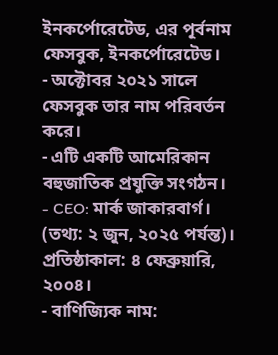ইনকর্পোরেটেড, এর পূর্বনাম ফেসবুক, ইনকর্পোরেটেড।
- অক্টোবর ২০২১ সালে ফেসবুক তার নাম পরিবর্তন করে।
- এটি একটি আমেরিকান বহুজাতিক প্রযুক্তি সংগঠন।
- CEO: মার্ক জাকারবার্গ। (তথ্য: ২ জুন, ২০২৫ পর্যন্ত)।
প্রতিষ্ঠাকাল: ৪ ফেব্রুয়ারি, ২০০৪।
- বাণিজ্যিক নাম: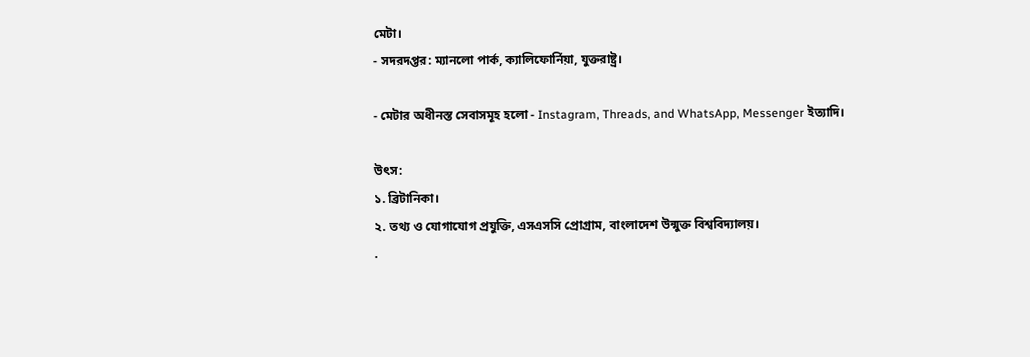মেটা।
- সদরদপ্তর: ম্যানলো পার্ক, ক্যালিফোর্নিয়া, যুক্তরাষ্ট্র।

- মেটার অধীনস্ত সেবাসমূহ হলো - Instagram, Threads, and WhatsApp, Messenger ইত্যাদি।

উৎস:
১. ব্রিটানিকা।
২. তথ্য ও যোগাযোগ প্রযুক্তি, এসএসসি প্রোগ্রাম, বাংলাদেশ উন্মুক্ত বিশ্ববিদ্যালয়।
.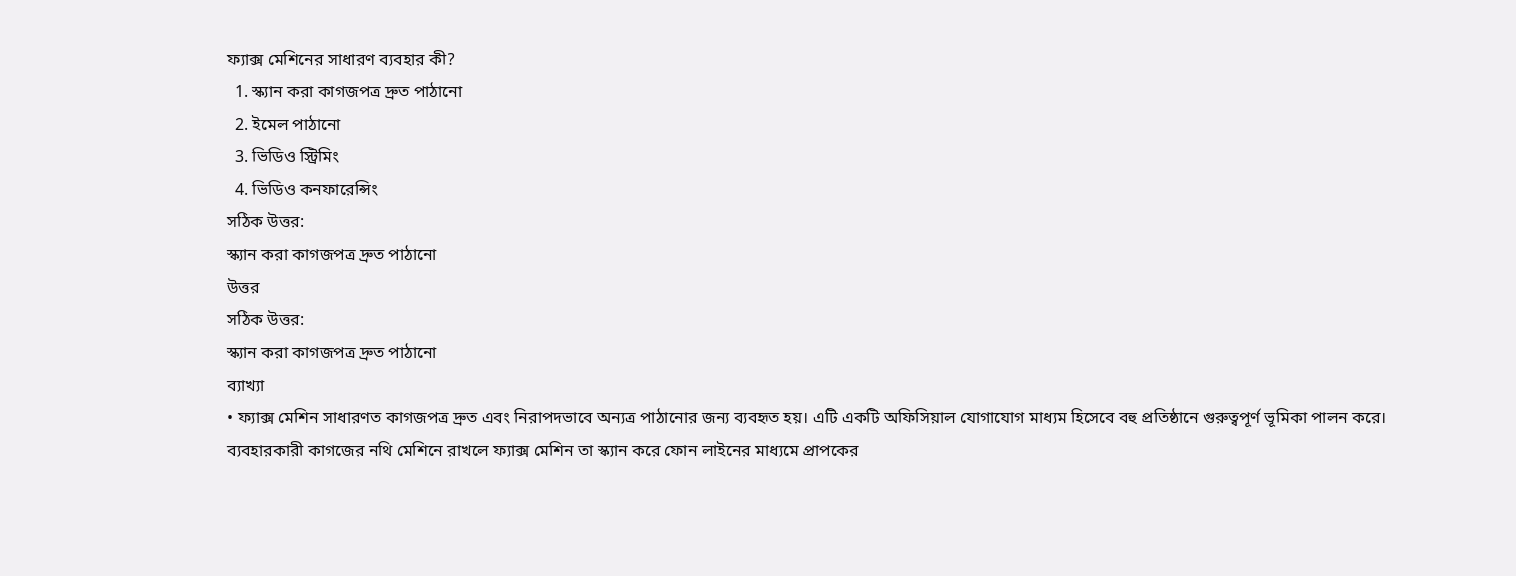ফ্যাক্স মেশিনের সাধারণ ব্যবহার কী?
  1. স্ক্যান করা কাগজপত্র দ্রুত পাঠানো
  2. ইমেল পাঠানো
  3. ভিডিও স্ট্রিমিং
  4. ভিডিও কনফারেন্সিং
সঠিক উত্তর:
স্ক্যান করা কাগজপত্র দ্রুত পাঠানো
উত্তর
সঠিক উত্তর:
স্ক্যান করা কাগজপত্র দ্রুত পাঠানো
ব্যাখ্যা
• ফ্যাক্স মেশিন সাধারণত কাগজপত্র দ্রুত এবং নিরাপদভাবে অন্যত্র পাঠানোর জন্য ব্যবহৃত হয়। এটি একটি অফিসিয়াল যোগাযোগ মাধ্যম হিসেবে বহু প্রতিষ্ঠানে গুরুত্বপূর্ণ ভূমিকা পালন করে। ব্যবহারকারী কাগজের নথি মেশিনে রাখলে ফ্যাক্স মেশিন তা স্ক্যান করে ফোন লাইনের মাধ্যমে প্রাপকের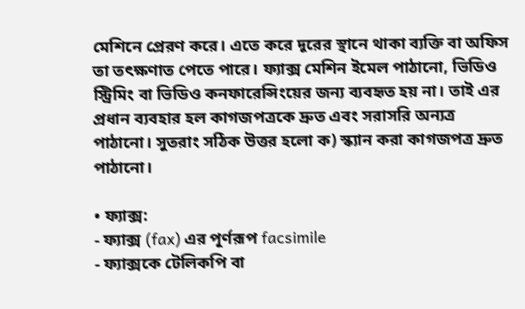মেশিনে প্রেরণ করে। এতে করে দূরের স্থানে থাকা ব্যক্তি বা অফিস তা তৎক্ষণাত পেতে পারে। ফ্যাক্স মেশিন ইমেল পাঠানো, ভিডিও স্ট্রিমিং বা ভিডিও কনফারেন্সিংয়ের জন্য ব্যবহৃত হয় না। তাই এর প্রধান ব্যবহার হল কাগজপত্রকে দ্রুত এবং সরাসরি অন্যত্র পাঠানো। সুতরাং সঠিক উত্তর হলো ক) স্ক্যান করা কাগজপত্র দ্রুত পাঠানো।

• ফ্যাক্স:
- ফ্যাক্স (fax) এর পূর্ণরূপ facsimile
- ফ্যাক্সকে টেলিকপি বা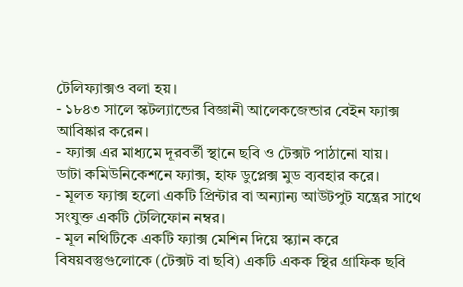টেলিফ্যাক্সও বলা হয়।
- ১৮৪৩ সালে স্কটল্যান্ডের বিজ্ঞানী আলেকজেন্ডার বেইন ফ্যাক্স আবিষ্কার করেন।
- ফ্যাক্স এর মাধ্যমে দূরবর্তী স্থানে ছবি ও টেক্সট পাঠানো যায়।
ডাটা কমিউনিকেশনে ফ্যাক্স, হাফ ডুপ্লেক্স মুড ব্যবহার করে।
- মূলত ফ্যাক্স হলো একটি প্রিন্টার বা অন্যান্য আউটপুট যন্ত্রের সাথে সংযুক্ত একটি টেলিফোন নম্বর।
- মূল নথিটিকে একটি ফ্যাক্স মেশিন দিয়ে স্ক্যান করে বিষয়বস্তুগুলোকে (টেক্সট বা ছবি) একটি একক স্থির গ্রাফিক ছবি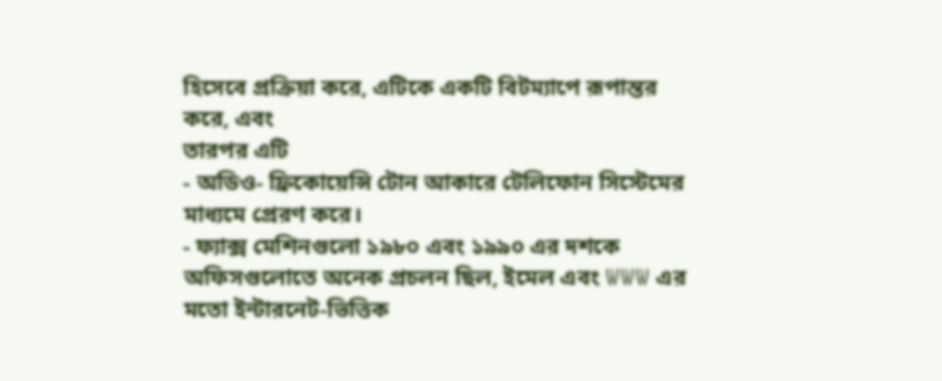হিসেবে প্রক্রিয়া করে, এটিকে একটি বিটম্যাপে রূপান্তর করে, এবং
তারপর এটি
- অডিও- ফ্রিকোয়েন্সি টোন আকারে টেলিফোন সিস্টেমের মাধ্যমে প্রেরণ করে।
- ফ্যাক্স মেশিনগুলো ১৯৮০ এবং ১৯৯০ এর দশকে অফিসগুলোতে অনেক প্রচলন ছিল, ইমেল এবং WWW এর মতো ইন্টারনেট-ভিত্তিক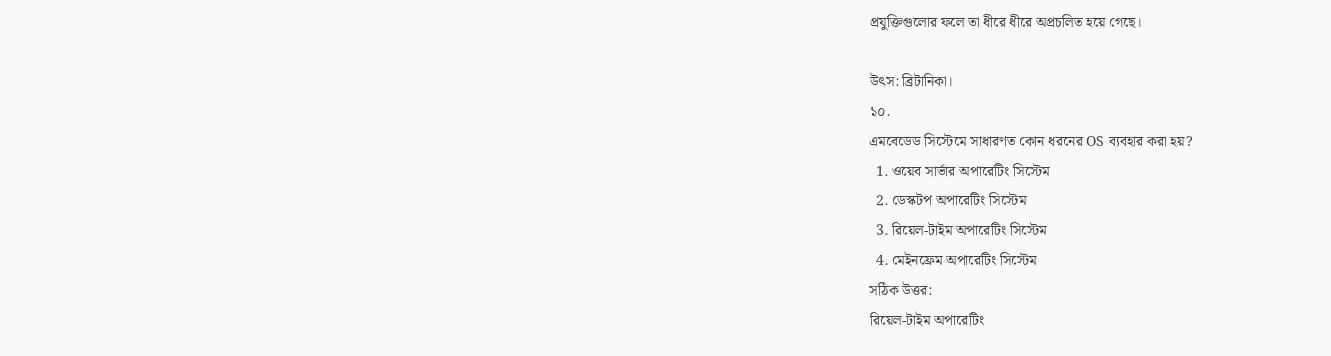প্রযুক্তিগুলোর ফলে তা ধীরে ধীরে অপ্রচলিত হয়ে গেছে।

উৎস: ব্রিটানিকা।
১০.
এমবেডেড সিস্টেমে সাধারণত কোন ধরনের OS ব্যবহার করা হয়?
  1. ওয়েব সার্ভার অপারেটিং সিস্টেম
  2. ডেস্কটপ অপারেটিং সিস্টেম
  3. রিয়েল-টাইম অপারেটিং সিস্টেম
  4. মেইনফ্রেম অপারেটিং সিস্টেম
সঠিক উত্তর:
রিয়েল-টাইম অপারেটিং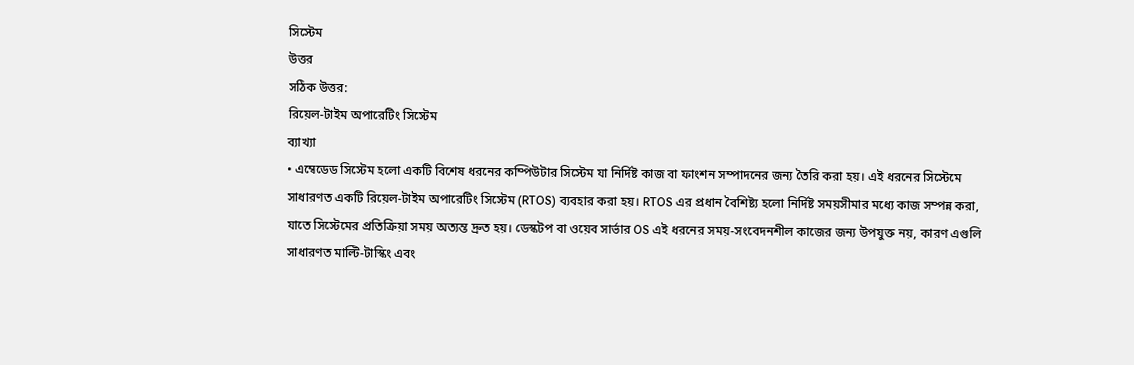সিস্টেম
উত্তর
সঠিক উত্তর:
রিয়েল-টাইম অপারেটিং সিস্টেম
ব্যাখ্যা
• এম্বেডেড সিস্টেম হলো একটি বিশেষ ধরনের কম্পিউটার সিস্টেম যা নির্দিষ্ট কাজ বা ফাংশন সম্পাদনের জন্য তৈরি করা হয়। এই ধরনের সিস্টেমে সাধারণত একটি রিয়েল-টাইম অপারেটিং সিস্টেম (RTOS) ব্যবহার করা হয়। RTOS এর প্রধান বৈশিষ্ট্য হলো নির্দিষ্ট সময়সীমার মধ্যে কাজ সম্পন্ন করা, যাতে সিস্টেমের প্রতিক্রিয়া সময় অত্যন্ত দ্রুত হয়। ডেস্কটপ বা ওয়েব সার্ভার OS এই ধরনের সময়-সংবেদনশীল কাজের জন্য উপযুক্ত নয়, কারণ এগুলি সাধারণত মাল্টি-টাস্কিং এবং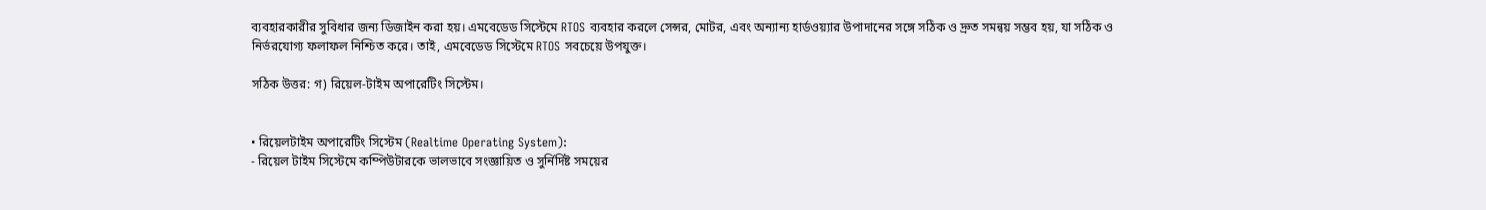ব্যবহারকারীর সুবিধার জন্য ডিজাইন করা হয়। এমবেডেড সিস্টেমে RTOS ব্যবহার করলে সেন্সর, মোটর, এবং অন্যান্য হার্ডওয়্যার উপাদানের সঙ্গে সঠিক ও দ্রুত সমন্বয় সম্ভব হয়, যা সঠিক ও নির্ভরযোগ্য ফলাফল নিশ্চিত করে। তাই, এমবেডেড সিস্টেমে RTOS সবচেয়ে উপযুক্ত।

সঠিক উত্তর: গ) রিয়েল-টাইম অপারেটিং সিস্টেম।


• রিয়েলটাইম অপারেটিং সিস্টেম (Realtime Operating System):
- রিয়েল টাইম সিস্টেমে কম্পিউটারকে ভালভাবে সংজ্ঞায়িত ও সুর্নির্দিষ্ট সময়ের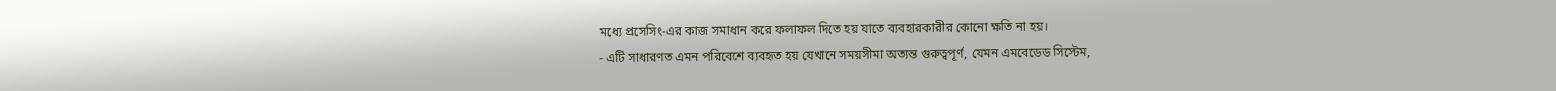মধ্যে প্রসেসিং-এর কাজ সমাধান করে ফলাফল দিতে হয় যাতে ব্যবহারকারীর কোনো ক্ষতি না হয়।
- এটি সাধারণত এমন পরিবেশে ব্যবহৃত হয় যেখানে সময়সীমা অত্যন্ত গুরুত্বপূর্ণ, যেমন এমবেডেড সিস্টেম,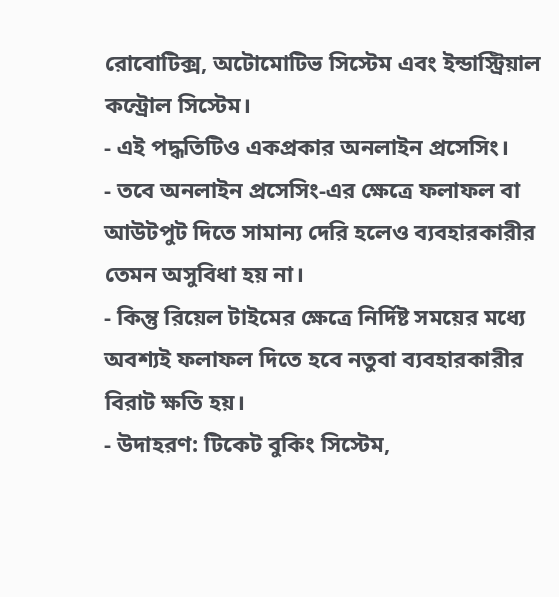রোবোটিক্স, অটোমোটিভ সিস্টেম এবং ইন্ডাস্ট্রিয়াল কন্ট্রোল সিস্টেম।
- এই পদ্ধতিটিও একপ্রকার অনলাইন প্রসেসিং।
- তবে অনলাইন প্রসেসিং-এর ক্ষেত্রে ফলাফল বা আউটপুট দিতে সামান্য দেরি হলেও ব্যবহারকারীর তেমন অসুবিধা হয় না।
- কিন্তু রিয়েল টাইমের ক্ষেত্রে নির্দিষ্ট সময়ের মধ্যে অবশ্যই ফলাফল দিতে হবে নতুবা ব্যবহারকারীর বিরাট ক্ষতি হয়।
- উদাহরণ: টিকেট বুকিং সিস্টেম,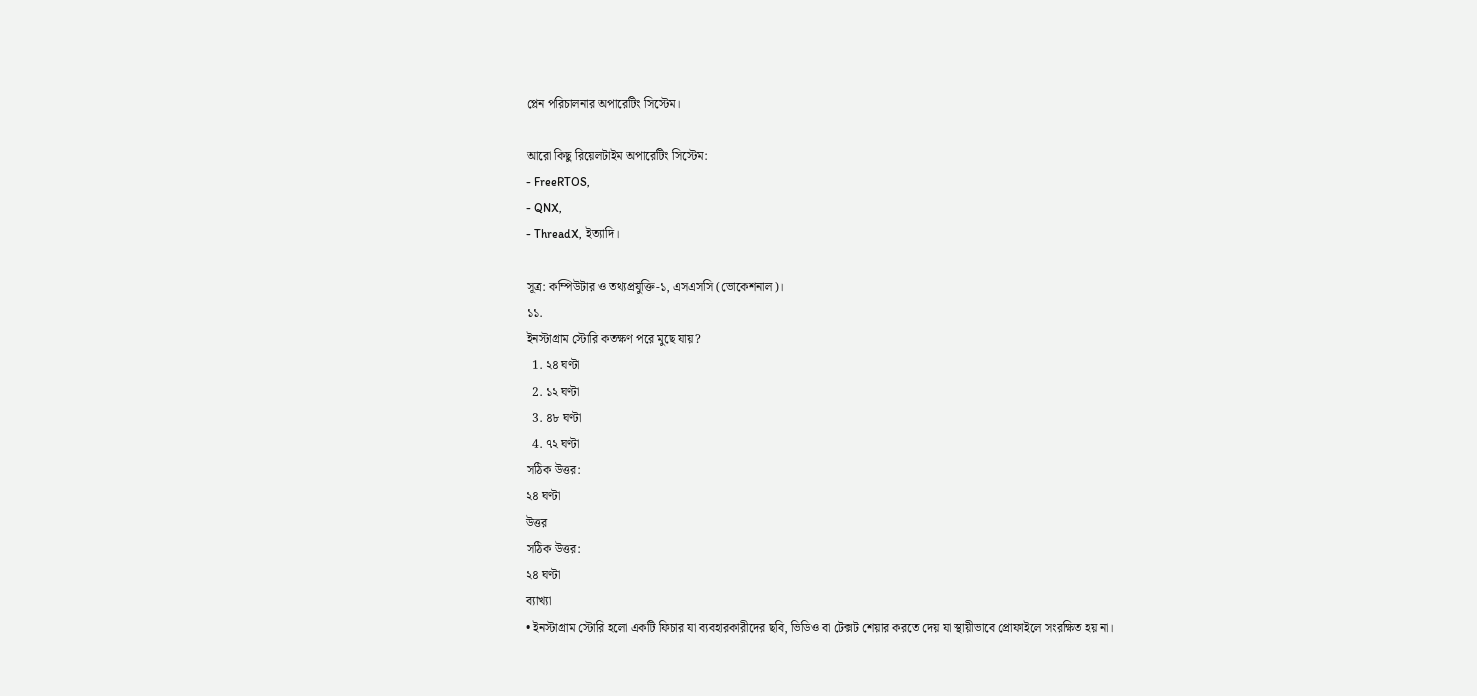প্লেন পরিচালনার অপারেটিং সিস্টেম।

আরো কিছু রিয়েলটাইম অপারেটিং সিস্টেম:
- FreeRTOS,
- QNX,
- ThreadX, ইত্যাদি।

সূত্র: কম্পিউটার ও তথ্যপ্রযুক্তি-১, এসএসসি (ভোকেশনাল)।
১১.
ইনস্টাগ্রাম স্টোরি কতক্ষণ পরে মুছে যায়?
  1. ২৪ ঘণ্টা
  2. ১২ ঘণ্টা
  3. ৪৮ ঘণ্টা
  4. ৭২ ঘণ্টা
সঠিক উত্তর:
২৪ ঘণ্টা
উত্তর
সঠিক উত্তর:
২৪ ঘণ্টা
ব্যাখ্যা
• ইনস্টাগ্রাম স্টোরি হলো একটি ফিচার যা ব্যবহারকারীদের ছবি, ভিডিও বা টেক্সট শেয়ার করতে দেয় যা স্থায়ীভাবে প্রোফাইলে সংরক্ষিত হয় না।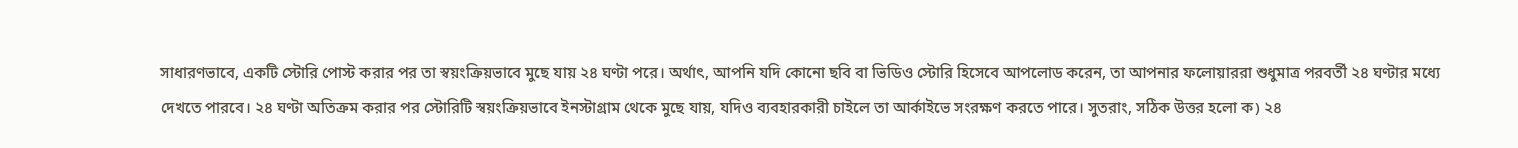সাধারণভাবে, একটি স্টোরি পোস্ট করার পর তা স্বয়ংক্রিয়ভাবে মুছে যায় ২৪ ঘণ্টা পরে। অর্থাৎ, আপনি যদি কোনো ছবি বা ভিডিও স্টোরি হিসেবে আপলোড করেন, তা আপনার ফলোয়াররা শুধুমাত্র পরবর্তী ২৪ ঘণ্টার মধ্যে দেখতে পারবে। ২৪ ঘণ্টা অতিক্রম করার পর স্টোরিটি স্বয়ংক্রিয়ভাবে ইনস্টাগ্রাম থেকে মুছে যায়, যদিও ব্যবহারকারী চাইলে তা আর্কাইভে সংরক্ষণ করতে পারে। সুতরাং, সঠিক উত্তর হলো ক) ২৪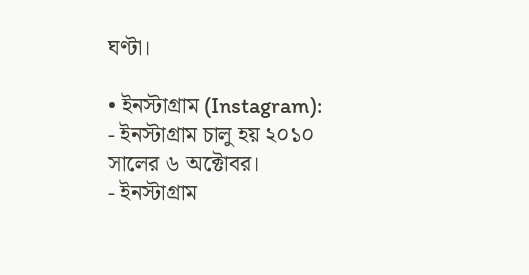ঘণ্টা।

• ইনস্টাগ্রাম (Instagram):
- ইনস্টাগ্রাম চালু হয় ২০১০ সালের ৬ অক্টোবর।
- ইনস্টাগ্রাম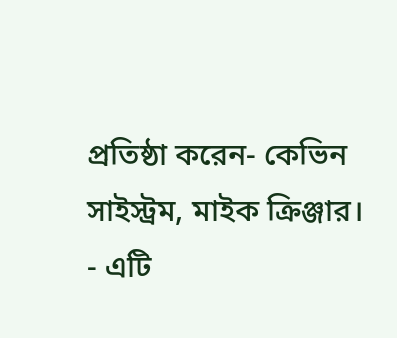প্রতিষ্ঠা করেন- কেভিন সাইস্ট্রম, মাইক ক্রিঞ্জার।
- এটি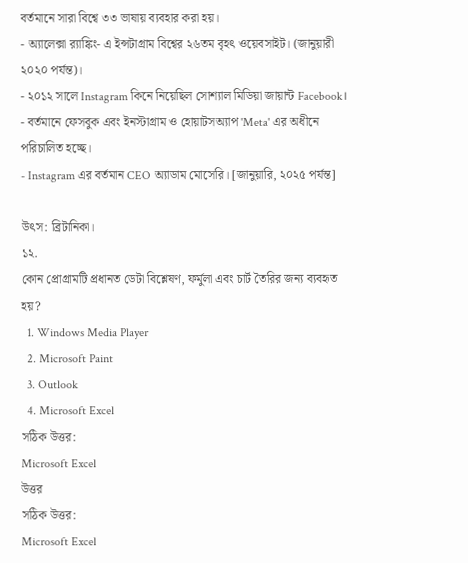বর্তমানে সারা বিশ্বে ৩৩ ভাষায় ব্যবহার করা হয়।
- অ্যালেক্সা র‍্যাঙ্কিং- এ ইন্সটাগ্রাম বিশ্বের ২৬তম বৃহৎ ওয়েবসাইট। (জানুয়ারী ২০২০ পর্যন্ত)।
- ২০১২ সালে Instagram কিনে নিয়েছিল সোশ্যাল মিডিয়া জায়ান্ট Facebook।
- বর্তমানে ফেসবুক এবং ইনস্টাগ্রাম ও হোয়াটসঅ্যাপ 'Meta' এর অধীনে পরিচালিত হচ্ছে।
- Instagram এর বর্তমান CEO অ্যাডাম মোসেরি। [জানুয়ারি, ২০২৫ পর্যন্ত]

উৎস: ব্রিটানিকা।
১২.
কোন প্রোগ্রামটি প্রধানত ডেটা বিশ্লেষণ, ফর্মুলা এবং চার্ট তৈরির জন্য ব্যবহৃত হয়?
  1. Windows Media Player
  2. Microsoft Paint
  3. Outlook
  4. Microsoft Excel
সঠিক উত্তর:
Microsoft Excel
উত্তর
সঠিক উত্তর:
Microsoft Excel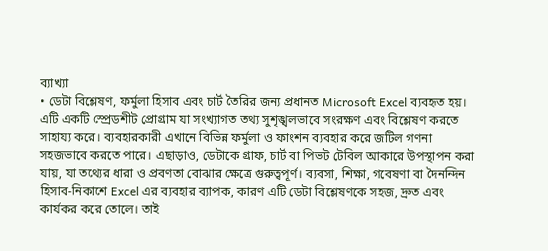ব্যাখ্যা
• ডেটা বিশ্লেষণ, ফর্মুলা হিসাব এবং চার্ট তৈরির জন্য প্রধানত Microsoft Excel ব্যবহৃত হয়। এটি একটি স্প্রেডশীট প্রোগ্রাম যা সংখ্যাগত তথ্য সুশৃঙ্খলভাবে সংরক্ষণ এবং বিশ্লেষণ করতে সাহায্য করে। ব্যবহারকারী এখানে বিভিন্ন ফর্মুলা ও ফাংশন ব্যবহার করে জটিল গণনা সহজভাবে করতে পারে। এছাড়াও, ডেটাকে গ্রাফ, চার্ট বা পিভট টেবিল আকারে উপস্থাপন করা যায়, যা তথ্যের ধারা ও প্রবণতা বোঝার ক্ষেত্রে গুরুত্বপূর্ণ। ব্যবসা, শিক্ষা, গবেষণা বা দৈনন্দিন হিসাব-নিকাশে Excel এর ব্যবহার ব্যাপক, কারণ এটি ডেটা বিশ্লেষণকে সহজ, দ্রুত এবং কার্যকর করে তোলে। তাই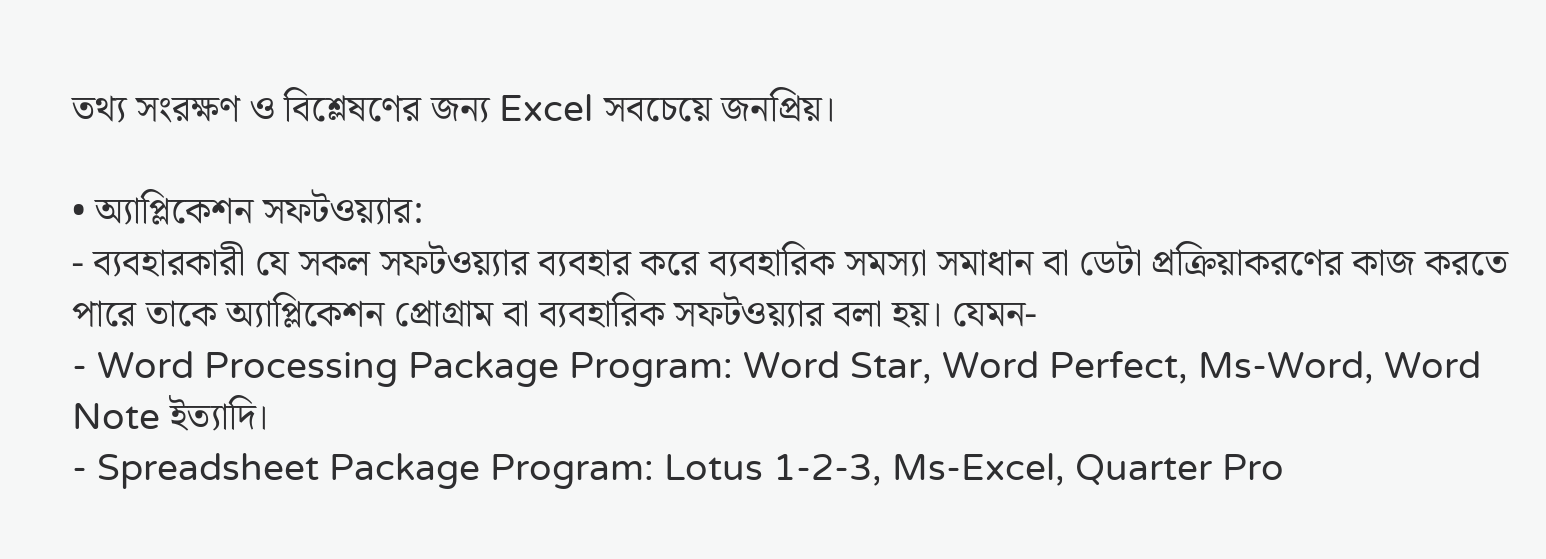তথ্য সংরক্ষণ ও বিশ্লেষণের জন্য Excel সবচেয়ে জনপ্রিয়।

• অ্যাপ্লিকেশন সফটওয়্যার:
- ব্যবহারকারী যে সকল সফটওয়্যার ব্যবহার করে ব্যবহারিক সমস্যা সমাধান বা ডেটা প্রক্রিয়াকরণের কাজ করতে পারে তাকে অ্যাপ্লিকেশন প্রোগ্রাম বা ব্যবহারিক সফটওয়্যার বলা হয়। যেমন-
- Word Processing Package Program: Word Star, Word Perfect, Ms-Word, Word Note ইত্যাদি।
- Spreadsheet Package Program: Lotus 1-2-3, Ms-Excel, Quarter Pro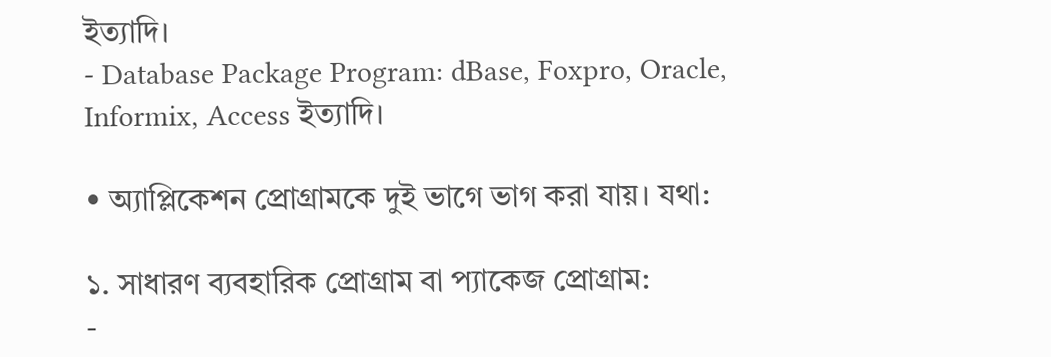ইত্যাদি।
- Database Package Program: dBase, Foxpro, Oracle, Informix, Access ইত্যাদি।

• অ্যাপ্লিকেশন প্রোগ্রামকে দুই ভাগে ভাগ করা যায়। যথা:

১. সাধারণ ব্যবহারিক প্রোগ্রাম বা প্যাকেজ প্রোগ্রাম:
-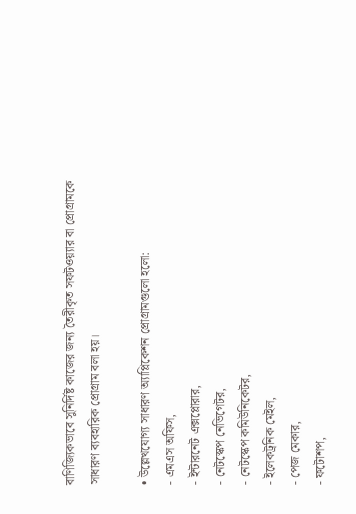বাণিজ্যিকভাবে সুনির্দিষ্ট কাজের জন্য তৈরীকৃত সফটওয়্যার বা প্রোগ্রামকে সাধারণ ব্যবহারিক প্রোগ্রাম বলা হয়।

• উল্লেখযোগ্য সাধারণ অ্যাপ্লিকেশন প্রোগ্রামগুলো হলো:
- এমএস অফিস,
- ইন্টারনেট এক্সপ্লোরার,
- নেটস্কেপ নেভিগেটর,
- নেটস্কেপ কমিউনিকেটর,
- ইলেকট্রনিক মেইল,
- পেজ মেকার,
- ফটোশপ,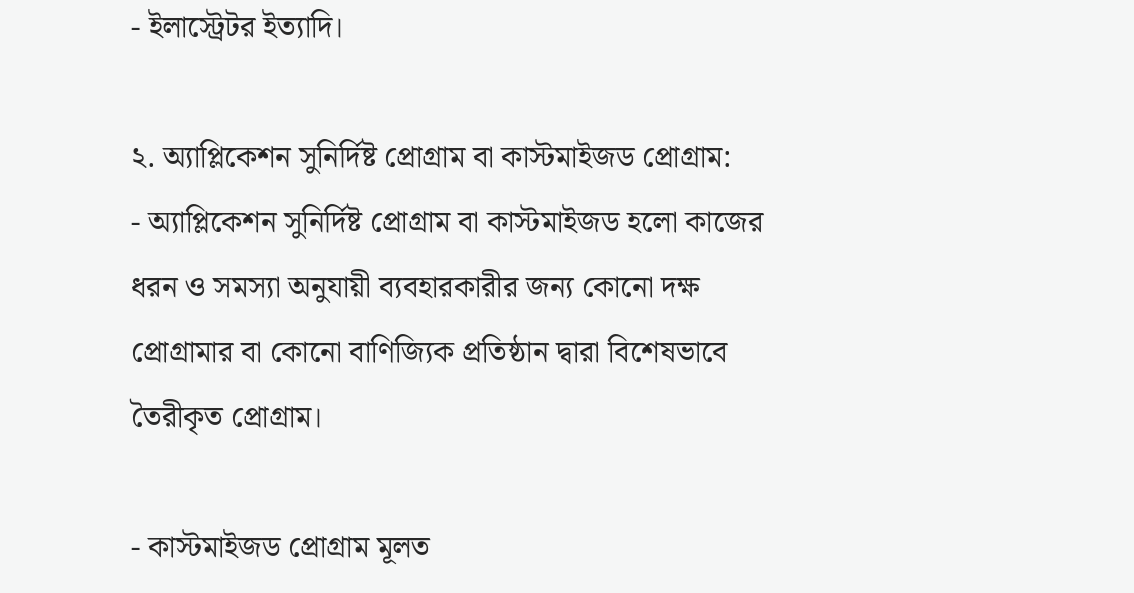- ইলাস্ট্রেটর ইত্যাদি।

২. অ্যাপ্লিকেশন সুনির্দিষ্ট প্রোগ্রাম বা কাস্টমাইজড প্রোগ্রাম:
- অ্যাপ্লিকেশন সুনির্দিষ্ট প্রোগ্রাম বা কাস্টমাইজড হলো কাজের ধরন ও সমস্যা অনুযায়ী ব্যবহারকারীর জন্য কোনো দক্ষ প্রোগ্রামার বা কোনো বাণিজ্যিক প্রতিষ্ঠান দ্বারা বিশেষভাবে তৈরীকৃত প্রোগ্রাম।

- কাস্টমাইজড প্রোগ্রাম মূলত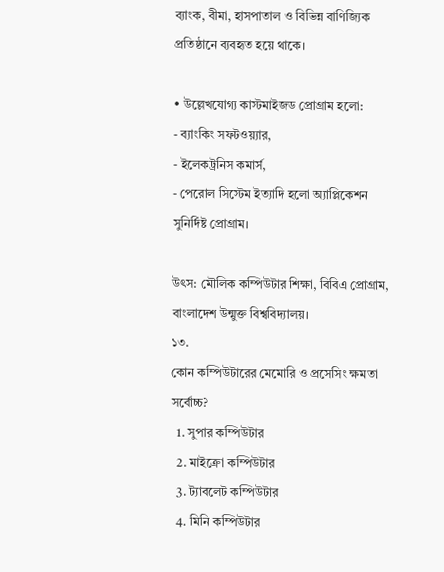ব্যাংক, বীমা, হাসপাতাল ও বিভিন্ন বাণিজ্যিক প্রতিষ্ঠানে ব্যবহৃত হয়ে থাকে।

• উল্লেখযোগ্য কাস্টমাইজড প্রোগ্রাম হলো:
- ব্যাংকিং সফটওয়্যার,
- ইলেকট্রনিস কমার্স,
- পেরোল সিস্টেম ইত্যাদি হলো অ্যাপ্লিকেশন সুনির্দিষ্ট প্রোগ্রাম।

উৎস: মৌলিক কম্পিউটার শিক্ষা, বিবিএ প্রোগ্রাম, বাংলাদেশ উন্মুক্ত বিশ্ববিদ্যালয়।
১৩.
কোন কম্পিউটারের মেমোরি ও প্রসেসিং ক্ষমতা সর্বোচ্চ?
  1. সুপার কম্পিউটার
  2. মাইক্রো কম্পিউটার
  3. ট্যাবলেট কম্পিউটার
  4. মিনি কম্পিউটার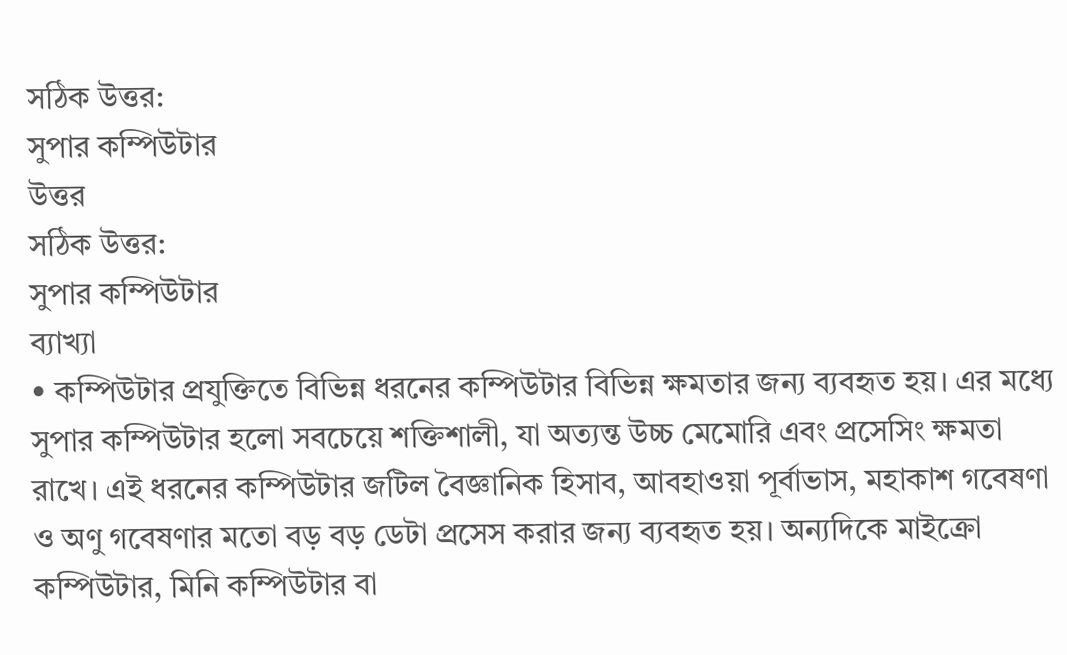সঠিক উত্তর:
সুপার কম্পিউটার
উত্তর
সঠিক উত্তর:
সুপার কম্পিউটার
ব্যাখ্যা
• কম্পিউটার প্রযুক্তিতে বিভিন্ন ধরনের কম্পিউটার বিভিন্ন ক্ষমতার জন্য ব্যবহৃত হয়। এর মধ্যে সুপার কম্পিউটার হলো সবচেয়ে শক্তিশালী, যা অত্যন্ত উচ্চ মেমোরি এবং প্রসেসিং ক্ষমতা রাখে। এই ধরনের কম্পিউটার জটিল বৈজ্ঞানিক হিসাব, আবহাওয়া পূর্বাভাস, মহাকাশ গবেষণা ও অণু গবেষণার মতো বড় বড় ডেটা প্রসেস করার জন্য ব্যবহৃত হয়। অন্যদিকে মাইক্রো কম্পিউটার, মিনি কম্পিউটার বা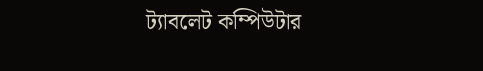ট্যাবলেট কম্পিউটার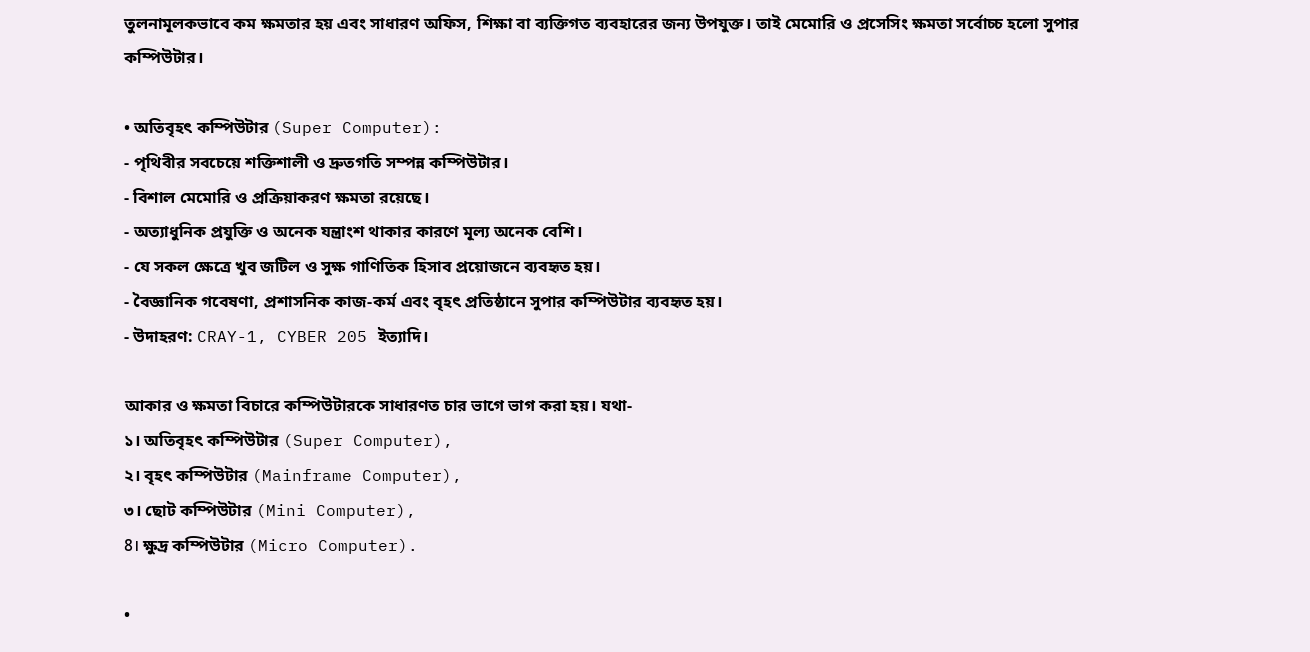তুলনামূলকভাবে কম ক্ষমতার হয় এবং সাধারণ অফিস, শিক্ষা বা ব্যক্তিগত ব্যবহারের জন্য উপযুক্ত। তাই মেমোরি ও প্রসেসিং ক্ষমতা সর্বোচ্চ হলো সুপার কম্পিউটার।

• অতিবৃহৎ কম্পিউটার (Super Computer):
- পৃথিবীর সবচেয়ে শক্তিশালী ও দ্রুতগতি সম্পন্ন কম্পিউটার।
- বিশাল মেমোরি ও প্রক্রিয়াকরণ ক্ষমতা রয়েছে।
- অত্যাধুনিক প্রযুক্তি ও অনেক যন্ত্রাংশ থাকার কারণে মূল্য অনেক বেশি।
- যে সকল ক্ষেত্রে খুব জটিল ও সুক্ষ গাণিতিক হিসাব প্রয়োজনে ব্যবহৃত হয়।
- বৈজ্ঞানিক গবেষণা, প্রশাসনিক কাজ-কর্ম এবং বৃহৎ প্রতিষ্ঠানে সুপার কম্পিউটার ব্যবহৃত হয়।
- উদাহরণ: CRAY-1, CYBER 205 ইত্যাদি।

আকার ও ক্ষমতা বিচারে কম্পিউটারকে সাধারণত চার ভাগে ভাগ করা হয়। যথা-
১। অতিবৃহৎ কম্পিউটার (Super Computer),
২। বৃহৎ কম্পিউটার (Mainframe Computer),
৩। ছোট কম্পিউটার (Mini Computer),
8। ক্ষুদ্র কম্পিউটার (Micro Computer).

•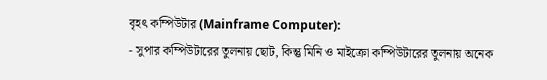বৃহৎ কম্পিউটার (Mainframe Computer):
- সুপার কম্পিউটারের তুলনায় ছোট, কিন্তু মিনি ও মাইক্রো কম্পিউটারের তুলনায় অনেক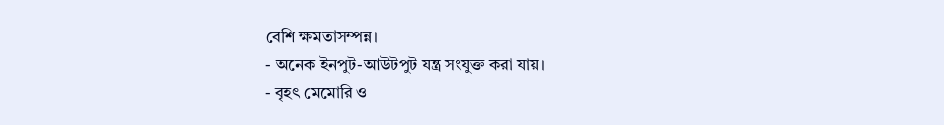বেশি ক্ষমতাসম্পন্ন।
- অনেক ইনপুট-আউটপুট যন্ত্র সংযুক্ত করা যায়।
- বৃহৎ মেমোরি ও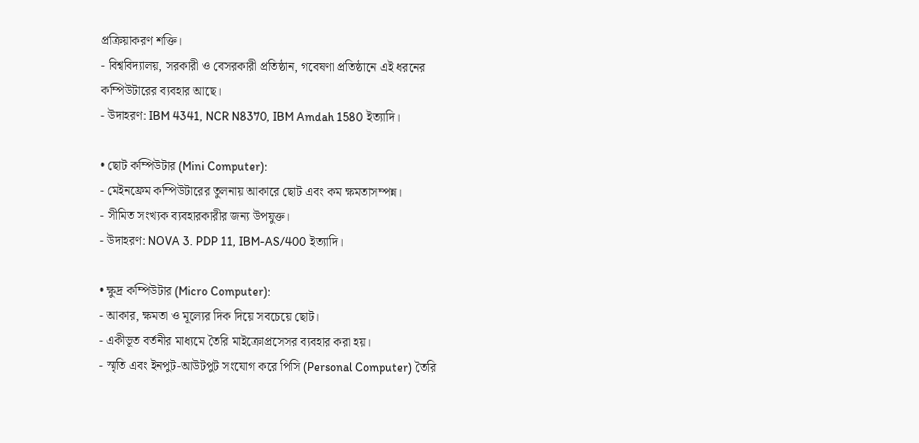প্রক্রিয়াকরণ শক্তি।
- বিশ্ববিদ্যালয়, সরকারী ও বেসরকারী প্রতিষ্ঠান, গবেষণা প্রতিষ্ঠানে এই ধরনের কম্পিউটারের ব্যবহার আছে।
- উদাহরণ: IBM 4341, NCR N8370, IBM Amdah 1580 ইত্যাদি।

• ছোট কম্পিউটার (Mini Computer):
- মেইনফ্রেম কম্পিউটারের তুলনায় আকারে ছোট এবং কম ক্ষমতাসম্পন্ন।
- সীমিত সংখ্যক ব্যবহারকারীর জন্য উপযুক্ত।
- উদাহরণ: NOVA 3. PDP 11, IBM-AS/400 ইত্যাদি।

• ক্ষুদ্র কম্পিউটার (Micro Computer):
- আকার, ক্ষমতা ও মূল্যের দিক দিয়ে সবচেয়ে ছোট।
- একীভূত বর্তনীর মাধ্যমে তৈরি মাইক্রোপ্রসেসর ব্যবহার করা হয়।
- স্মৃতি এবং ইনপুট-আউটপুট সংযোগ করে পিসি (Personal Computer) তৈরি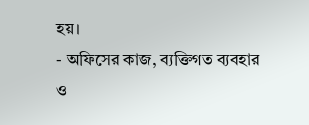হয়।
- অফিসের কাজ, ব্যক্তিগত ব্যবহার ও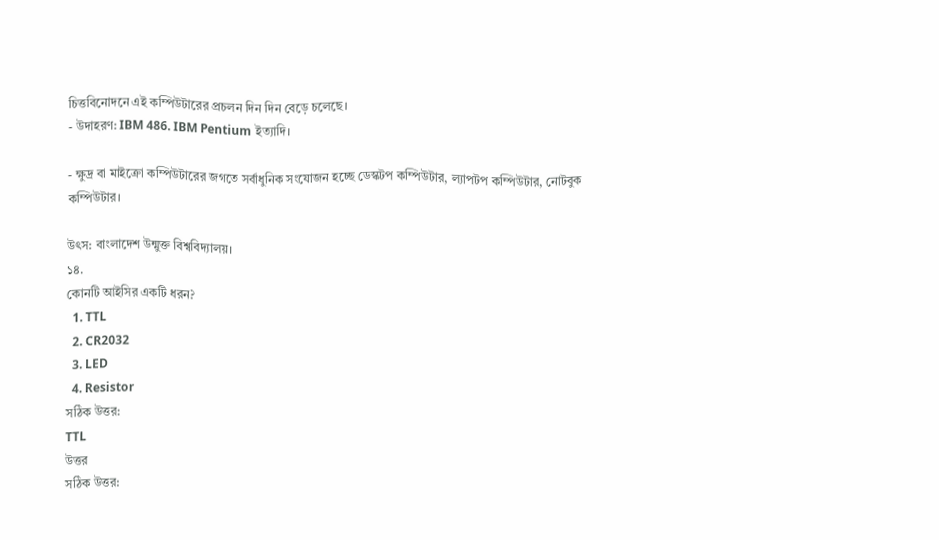চিত্তবিনোদনে এই কম্পিউটারের প্রচলন দিন দিন বেড়ে চলেছে।
- উদাহরণ: IBM 486. IBM Pentium ইত্যাদি।

- ক্ষুদ্র বা মাইক্রো কম্পিউটারের জগতে সর্বাধুনিক সংযোজন হচ্ছে ডেস্কটপ কম্পিউটার, ল্যাপটপ কম্পিউটার, নোটবুক কম্পিউটার।

উৎস: বাংলাদেশ উন্মুক্ত বিশ্ববিদ্যালয়।
১৪.
কোনটি আইসির একটি ধরন?
  1. TTL
  2. CR2032
  3. LED
  4. Resistor
সঠিক উত্তর:
TTL
উত্তর
সঠিক উত্তর: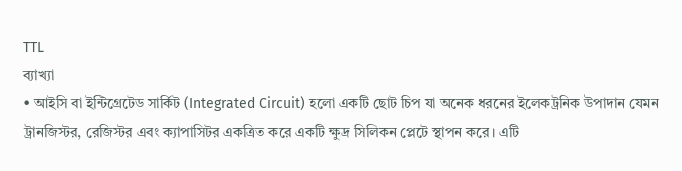TTL
ব্যাখ্যা
• আইসি বা ইন্টিগ্রেটেড সার্কিট (Integrated Circuit) হলো একটি ছোট চিপ যা অনেক ধরনের ইলেকট্রনিক উপাদান যেমন ট্রানজিস্টর, রেজিস্টর এবং ক্যাপাসিটর একত্রিত করে একটি ক্ষুদ্র সিলিকন প্লেটে স্থাপন করে। এটি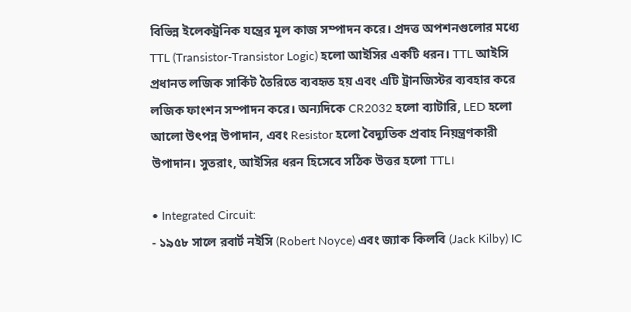বিভিন্ন ইলেকট্রনিক যন্ত্রের মূল কাজ সম্পাদন করে। প্রদত্ত অপশনগুলোর মধ্যে TTL (Transistor-Transistor Logic) হলো আইসির একটি ধরন। TTL আইসি প্রধানত লজিক সার্কিট তৈরিতে ব্যবহৃত হয় এবং এটি ট্রানজিস্টর ব্যবহার করে লজিক ফাংশন সম্পাদন করে। অন্যদিকে CR2032 হলো ব্যাটারি, LED হলো আলো উৎপন্ন উপাদান, এবং Resistor হলো বৈদ্যুতিক প্রবাহ নিয়ন্ত্রণকারী উপাদান। সুতরাং, আইসির ধরন হিসেবে সঠিক উত্তর হলো TTL।

• Integrated Circuit:
- ১৯৫৮ সালে রবার্ট নইসি (Robert Noyce) এবং জ্যাক কিলবি (Jack Kilby) IC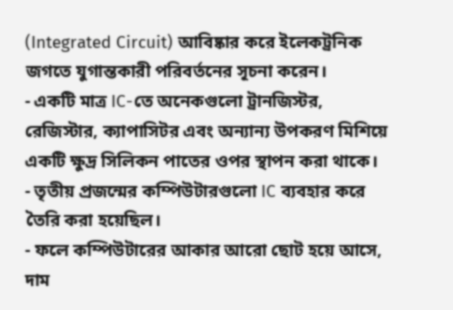(Integrated Circuit) আবিষ্কার করে ইলেকট্রনিক জগতে যুগান্তকারী পরিবর্তনের সূচনা করেন।
- একটি মাত্র IC-তে অনেকগুলো ট্রানজিস্টর, রেজিস্টার, ক্যাপাসিটর এবং অন্যান্য উপকরণ মিশিয়ে একটি ক্ষুদ্র সিলিকন পাতের ওপর স্থাপন করা থাকে।
- তৃতীয় প্রজন্মের কম্পিউটারগুলো IC ব্যবহার করে তৈরি করা হয়েছিল।
- ফলে কম্পিউটারের আকার আরো ছোট হয়ে আসে, দাম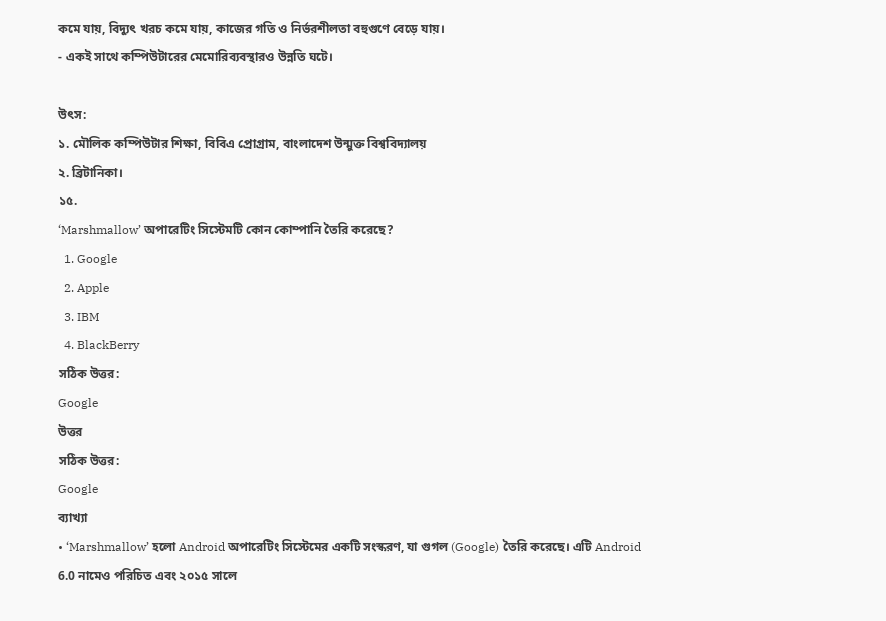কমে যায়, বিদ্যুৎ খরচ কমে যায়, কাজের গতি ও নির্ভরশীলতা বহুগুণে বেড়ে যায়।
- একই সাথে কম্পিউটারের মেমোরিব্যবস্থারও উন্নতি ঘটে।

উৎস:
১. মৌলিক কম্পিউটার শিক্ষা, বিবিএ প্রোগ্রাম, বাংলাদেশ উন্মুক্ত বিশ্ববিদ্যালয়
২. ব্রিটানিকা।
১৫.
‘Marshmallow’ অপারেটিং সিস্টেমটি কোন কোম্পানি তৈরি করেছে?
  1. Google
  2. Apple
  3. IBM
  4. BlackBerry
সঠিক উত্তর:
Google
উত্তর
সঠিক উত্তর:
Google
ব্যাখ্যা
• ‘Marshmallow’ হলো Android অপারেটিং সিস্টেমের একটি সংস্করণ, যা গুগল (Google) তৈরি করেছে। এটি Android 6.0 নামেও পরিচিত এবং ২০১৫ সালে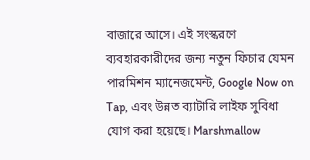বাজারে আসে। এই সংস্করণে ব্যবহারকারীদের জন্য নতুন ফিচার যেমন পারমিশন ম্যানেজমেন্ট, Google Now on Tap, এবং উন্নত ব্যাটারি লাইফ সুবিধা যোগ করা হয়েছে। Marshmallow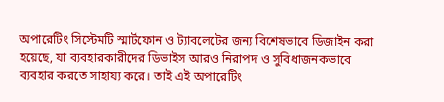অপারেটিং সিস্টেমটি স্মার্টফোন ও ট্যাবলেটের জন্য বিশেষভাবে ডিজাইন করা হয়েছে, যা ব্যবহারকারীদের ডিভাইস আরও নিরাপদ ও সুবিধাজনকভাবে ব্যবহার করতে সাহায্য করে। তাই এই অপারেটিং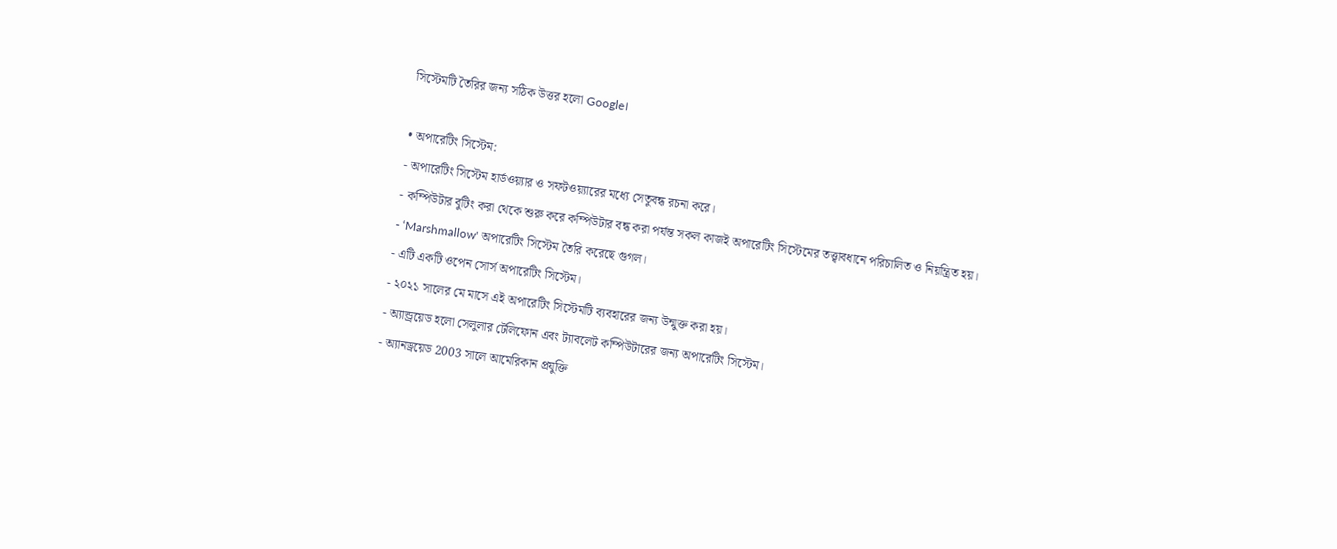সিস্টেমটি তৈরির জন্য সঠিক উত্তর হলো Google।

• অপারেটিং সিস্টেম:
- অপারেটিং সিস্টেম হার্ডওয়্যার ও সফটওয়্যারের মধ্যে সেতুবন্ধ রচনা করে।
- কম্পিউটার বুটিং করা থেকে শুরু করে কম্পিউটার বন্ধ করা পর্যন্ত সকল কাজই অপারেটিং সিস্টেমের তত্ত্বাবধানে পরিচালিত ও নিয়ন্ত্রিত হয়।
- ‘Marshmallow' অপারেটিং সিস্টেম তৈরি করেছে গুগল।
- এটি একটি ওপেন সোর্স অপারেটিং সিস্টেম।
- ২০২১ সালের মে মাসে এই অপারেটিং সিস্টেমটি ব্যবহারের জন্য উন্মুক্ত করা হয়।
- অ্যান্ড্রয়েড হলো সেলুলার টেলিফোন এবং ট্যাবলেট কম্পিউটারের জন্য অপারেটিং সিস্টেম।
- অ্যানড্রয়েড 2003 সালে আমেরিকান প্রযুক্তি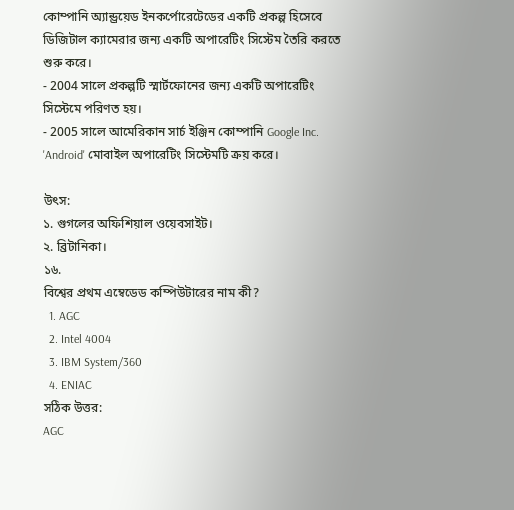কোম্পানি অ্যান্ড্রয়েড ইনকর্পোরেটেডের একটি প্রকল্প হিসেবে ডিজিটাল ক্যামেরার জন্য একটি অপারেটিং সিস্টেম তৈরি করতে শুরু করে।
- 2004 সালে প্রকল্পটি স্মার্টফোনের জন্য একটি অপারেটিং সিস্টেমে পরিণত হয়।
- 2005 সালে আমেরিকান সার্চ ইঞ্জিন কোম্পানি Google Inc. 'Android' মোবাইল অপারেটিং সিস্টেমটি ক্রয় করে।

উৎস:
১. গুগলের অফিশিয়াল ওয়েবসাইট।
২. ব্রিটানিকা।
১৬.
বিশ্বের প্রথম এম্বেডেড কম্পিউটারের নাম কী?
  1. AGC
  2. Intel 4004
  3. IBM System/360
  4. ENIAC
সঠিক উত্তর:
AGC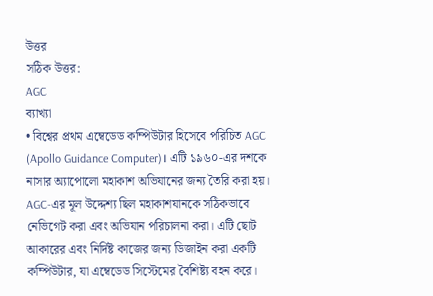উত্তর
সঠিক উত্তর:
AGC
ব্যাখ্যা
• বিশ্বের প্রথম এম্বেডেড কম্পিউটার হিসেবে পরিচিত AGC (Apollo Guidance Computer)। এটি ১৯৬০-এর দশকে নাসার অ্যাপোলো মহাকাশ অভিযানের জন্য তৈরি করা হয়। AGC-এর মূল উদ্দেশ্য ছিল মহাকাশযানকে সঠিকভাবে নেভিগেট করা এবং অভিযান পরিচালনা করা। এটি ছোট আকারের এবং নির্দিষ্ট কাজের জন্য ডিজাইন করা একটি কম্পিউটার, যা এম্বেডেড সিস্টেমের বৈশিষ্ট্য বহন করে।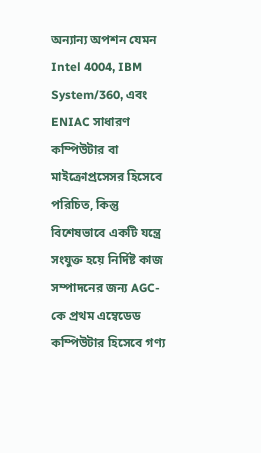অন্যান্য অপশন যেমন Intel 4004, IBM System/360, এবং ENIAC সাধারণ কম্পিউটার বা মাইক্রোপ্রসেসর হিসেবে পরিচিত, কিন্তু বিশেষভাবে একটি যন্ত্রে সংযুক্ত হয়ে নির্দিষ্ট কাজ সম্পাদনের জন্য AGC-কে প্রথম এম্বেডেড কম্পিউটার হিসেবে গণ্য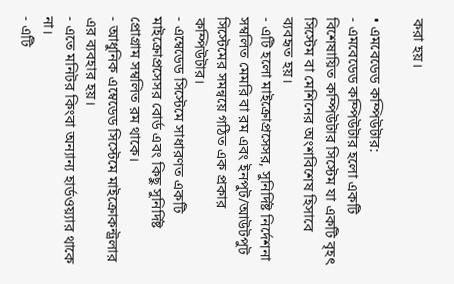করা হয়।

• এমবেডেড কম্পিউটার:
- এমবেডেড কম্পিউটার হলো একটি বিশেষায়িত কম্পিউটার সিস্টেম যা একটি বৃহৎ সিস্টেম বা মেশিনের অংশবিশেষ হিসাবে ব্যবহৃত হয়।
- এটি হলো মাইক্রোপ্রসেসর, সুনির্দিষ্ট নির্দেশনা সম্বলিত মেমরি বা রম এবং ইনপুট/আউটপুট সিস্টেমের সমন্বয়ে গঠিত এক প্রকার কম্পিউটার।
- এম্বেডেড সিস্টেমে সাধারণত একটি মাইক্রোপ্রসেসর বোর্ড এবং কিছু সুনির্দিষ্ট প্রোগ্রাম সম্বলিত রম থাকে।
- আধুনিক এম্বেডেড সিস্টেমে মাইক্রোকন্ট্রলার এর ব্যবহার হয়।
- এতে মনিটর কিংবা অন্যান্য হার্ডওয়্যার থাকে না।
- এটি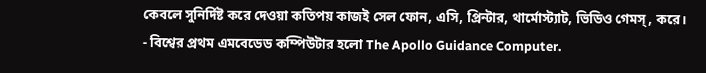কেবলে সুনির্দিষ্ট করে দেওয়া কতিপয় কাজই সেল ফোন, এসি, প্রিন্টার, থার্মোস্ট্যাট, ভিডিও গেমস্, করে।
- বিশ্বের প্রথম এমবেডেড কম্পিউটার হলো The Apollo Guidance Computer.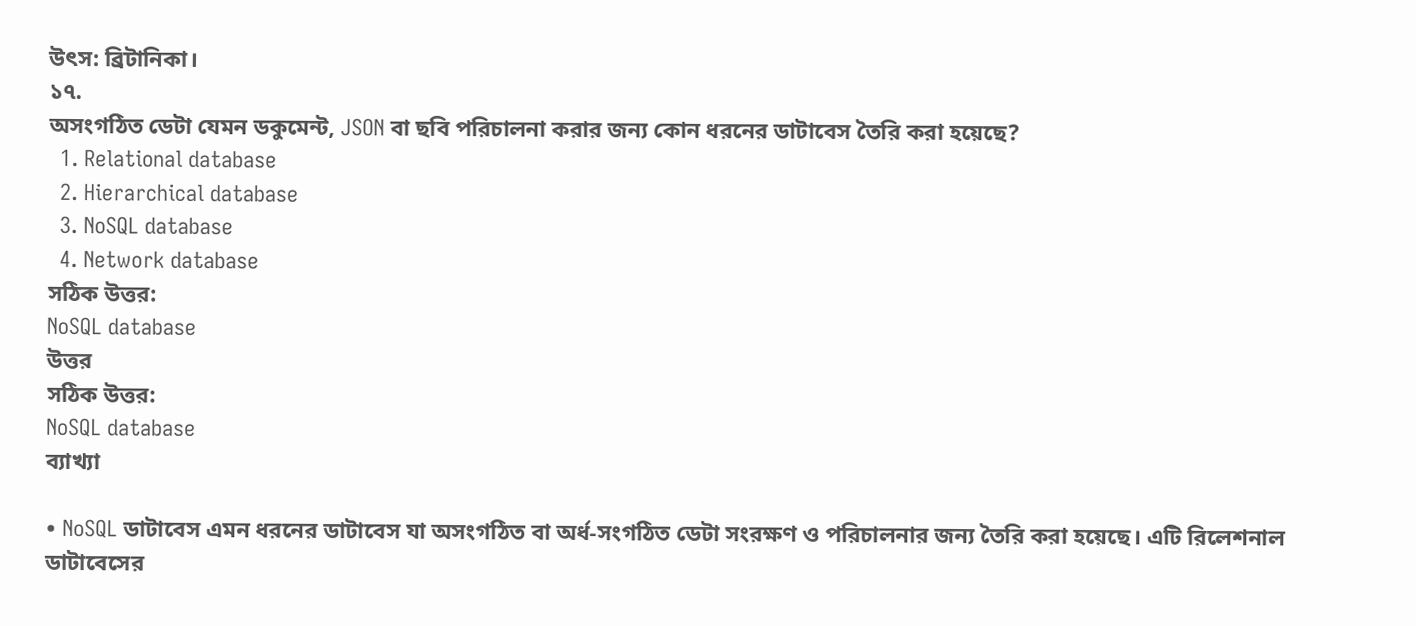উৎস: ব্রিটানিকা।
১৭.
অসংগঠিত ডেটা যেমন ডকুমেন্ট, JSON বা ছবি পরিচালনা করার জন্য কোন ধরনের ডাটাবেস তৈরি করা হয়েছে?
  1. Relational database
  2. Hierarchical database
  3. NoSQL database
  4. Network database
সঠিক উত্তর:
NoSQL database
উত্তর
সঠিক উত্তর:
NoSQL database
ব্যাখ্যা

• NoSQL ডাটাবেস এমন ধরনের ডাটাবেস যা অসংগঠিত বা অর্ধ-সংগঠিত ডেটা সংরক্ষণ ও পরিচালনার জন্য তৈরি করা হয়েছে। এটি রিলেশনাল ডাটাবেসের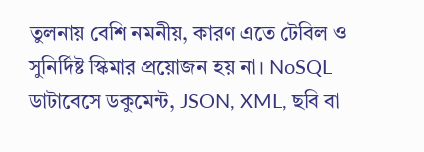তুলনায় বেশি নমনীয়, কারণ এতে টেবিল ও সুনির্দিষ্ট স্কিমার প্রয়োজন হয় না। NoSQL ডাটাবেসে ডকুমেন্ট, JSON, XML, ছবি বা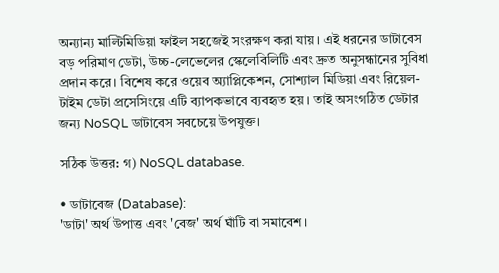অন্যান্য মাল্টিমিডিয়া ফাইল সহজেই সংরক্ষণ করা যায়। এই ধরনের ডাটাবেস বড় পরিমাণ ডেটা, উচ্চ-লেভেলের স্কেলেবিলিটি এবং দ্রুত অনুসন্ধানের সুবিধা প্রদান করে। বিশেষ করে ওয়েব অ্যাপ্লিকেশন, সোশ্যাল মিডিয়া এবং রিয়েল-টাইম ডেটা প্রসেসিংয়ে এটি ব্যাপকভাবে ব্যবহৃত হয়। তাই অসংগঠিত ডেটার জন্য NoSQL ডাটাবেস সবচেয়ে উপযুক্ত।

সঠিক উত্তর: গ) NoSQL database.

• ডাটাবেজ (Database):
'ডাটা' অর্থ উপাত্ত এবং 'বেজ' অর্থ ঘাঁটি বা সমাবেশ।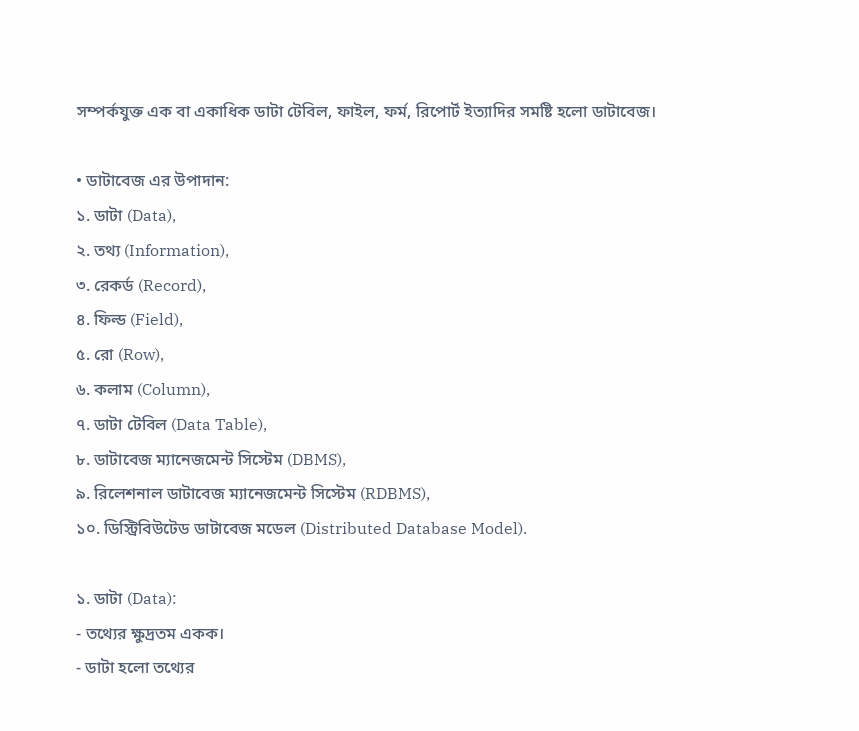সম্পর্কযুক্ত এক বা একাধিক ডাটা টেবিল, ফাইল, ফর্ম, রিপোর্ট ইত্যাদির সমষ্টি হলো ডাটাবেজ।

• ডাটাবেজ এর উপাদান:
১. ডাটা (Data),
২. তথ্য (Information),
৩. রেকর্ড (Record),
৪. ফিল্ড (Field),
৫. রো (Row),
৬. কলাম (Column),
৭. ডাটা টেবিল (Data Table),
৮. ডাটাবেজ ম্যানেজমেন্ট সিস্টেম (DBMS),
৯. রিলেশনাল ডাটাবেজ ম্যানেজমেন্ট সিস্টেম (RDBMS),
১০. ডিস্ট্রিবিউটেড ডাটাবেজ মডেল (Distributed Database Model).

১. ডাটা (Data):
- তথ্যের ক্ষুদ্রতম একক।
- ডাটা হলো তথ্যের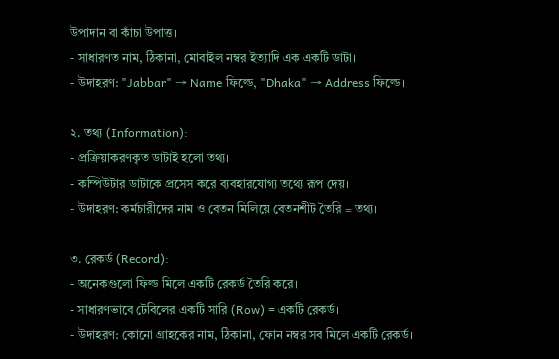উপাদান বা কাঁচা উপাত্ত।
- সাধারণত নাম, ঠিকানা, মোবাইল নম্বর ইত্যাদি এক একটি ডাটা।
- উদাহরণ: "Jabbar" → Name ফিল্ডে, "Dhaka" → Address ফিল্ডে।

২. তথ্য (Information):
- প্রক্রিয়াকরণকৃত ডাটাই হলো তথ্য।
- কম্পিউটার ডাটাকে প্রসেস করে ব্যবহারযোগ্য তথ্যে রূপ দেয়।
- উদাহরণ: কর্মচারীদের নাম ও বেতন মিলিয়ে বেতনশীট তৈরি = তথ্য।

৩. রেকর্ড (Record):
- অনেকগুলো ফিল্ড মিলে একটি রেকর্ড তৈরি করে।
- সাধারণভাবে টেবিলের একটি সারি (Row) = একটি রেকর্ড।
- উদাহরণ: কোনো গ্রাহকের নাম, ঠিকানা, ফোন নম্বর সব মিলে একটি রেকর্ড।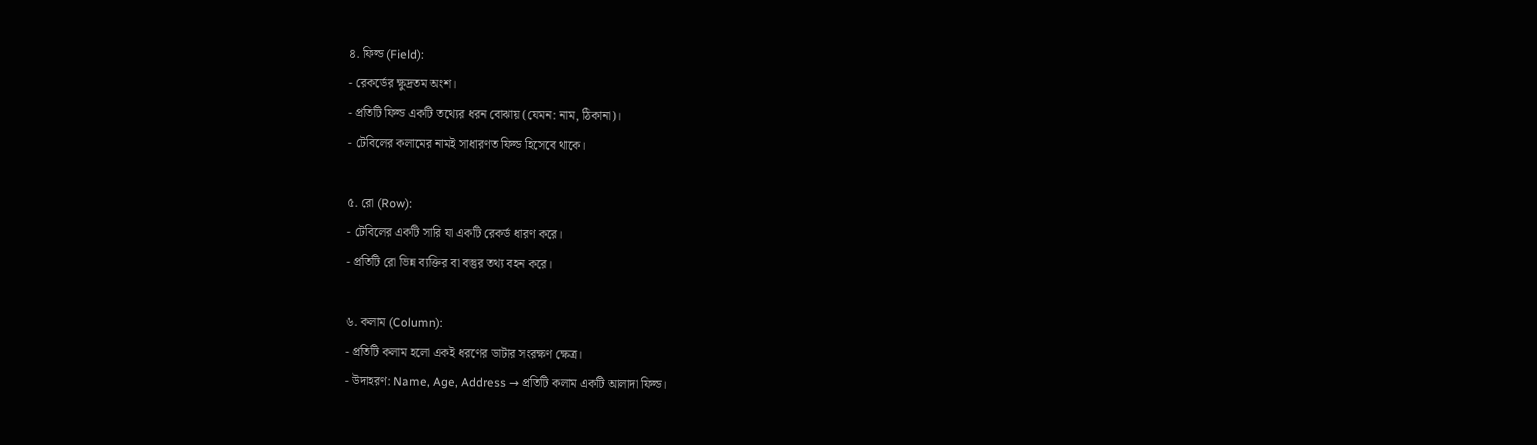৪. ফিল্ড (Field):
- রেকর্ডের ক্ষুদ্রতম অংশ।
- প্রতিটি ফিল্ড একটি তথ্যের ধরন বোঝায় (যেমন: নাম, ঠিকানা)।
- টেবিলের কলামের নামই সাধারণত ফিল্ড হিসেবে থাকে।

৫. রো (Row):
- টেবিলের একটি সারি যা একটি রেকর্ড ধারণ করে।
- প্রতিটি রো ভিন্ন ব্যক্তির বা বস্তুর তথ্য বহন করে।

৬. কলাম (Column):
- প্রতিটি কলাম হলো একই ধরণের ডাটার সংরক্ষণ ক্ষেত্র।
- উদাহরণ: Name, Age, Address → প্রতিটি কলাম একটি আলাদা ফিল্ড।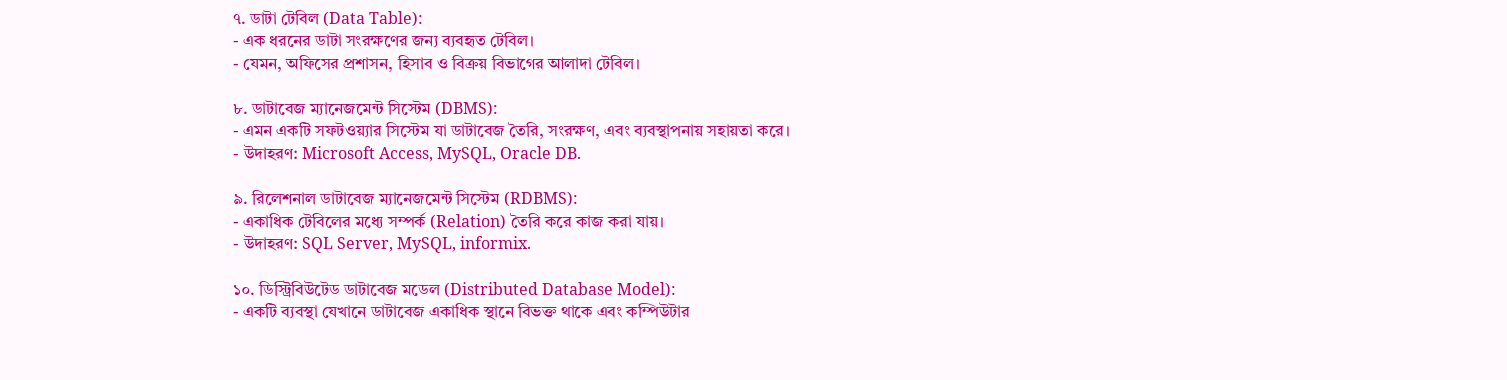৭. ডাটা টেবিল (Data Table):
- এক ধরনের ডাটা সংরক্ষণের জন্য ব্যবহৃত টেবিল।
- যেমন, অফিসের প্রশাসন, হিসাব ও বিক্রয় বিভাগের আলাদা টেবিল।

৮. ডাটাবেজ ম্যানেজমেন্ট সিস্টেম (DBMS):
- এমন একটি সফটওয়্যার সিস্টেম যা ডাটাবেজ তৈরি, সংরক্ষণ, এবং ব্যবস্থাপনায় সহায়তা করে।
- উদাহরণ: Microsoft Access, MySQL, Oracle DB.

৯. রিলেশনাল ডাটাবেজ ম্যানেজমেন্ট সিস্টেম (RDBMS):
- একাধিক টেবিলের মধ্যে সম্পর্ক (Relation) তৈরি করে কাজ করা যায়।
- উদাহরণ: SQL Server, MySQL, informix.

১০. ডিস্ট্রিবিউটেড ডাটাবেজ মডেল (Distributed Database Model):
- একটি ব্যবস্থা যেখানে ডাটাবেজ একাধিক স্থানে বিভক্ত থাকে এবং কম্পিউটার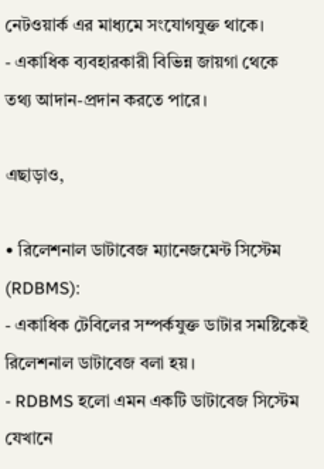নেটওয়ার্ক এর মাধ্যমে সংযোগযুক্ত থাকে।
- একাধিক ব্যবহারকারী বিভিন্ন জায়গা থেকে তথ্য আদান-প্রদান করতে পারে।

এছাড়াও,

• রিলেশনাল ডাটাবেজ ম্যানেজমেন্ট সিস্টেম (RDBMS):
- একাধিক টেবিলের সম্পর্কযুক্ত ডাটার সমষ্টিকেই রিলেশনাল ডাটাবেজ বলা হয়।
- RDBMS হলো এমন একটি ডাটাবেজ সিস্টেম যেখানে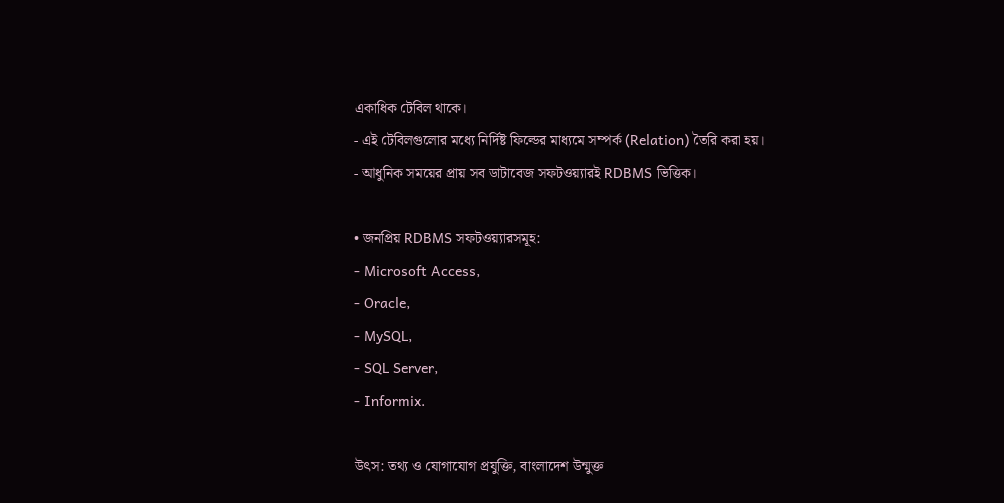একাধিক টেবিল থাকে।
- এই টেবিলগুলোর মধ্যে নির্দিষ্ট ফিল্ডের মাধ্যমে সম্পর্ক (Relation) তৈরি করা হয়।
- আধুনিক সময়ের প্রায় সব ডাটাবেজ সফটওয়্যারই RDBMS ভিত্তিক।

• জনপ্রিয় RDBMS সফটওয়্যারসমূহ:
- Microsoft Access,
- Oracle,
- MySQL,
- SQL Server,
- Informix.

উৎস: তথ্য ও যোগাযোগ প্রযুক্তি, বাংলাদেশ উন্মুক্ত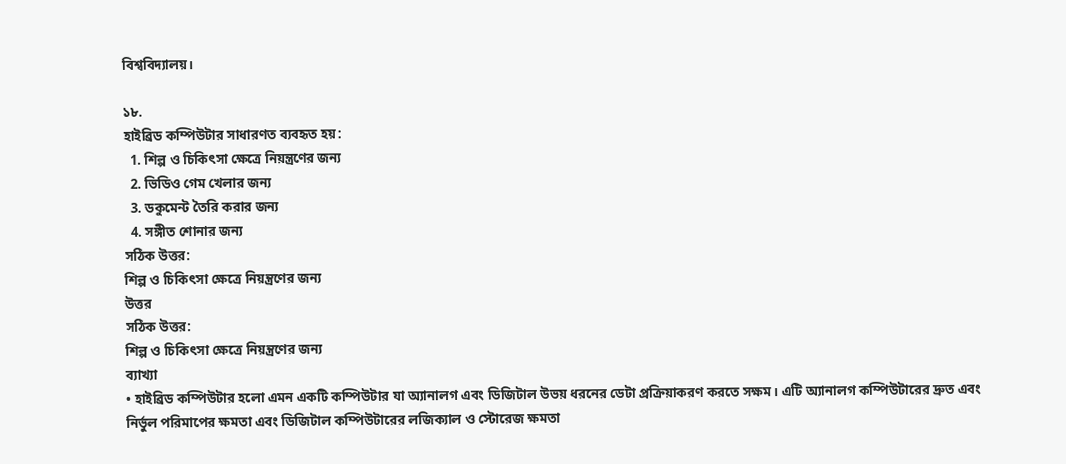বিশ্ববিদ্যালয়।

১৮.
হাইব্রিড কম্পিউটার সাধারণত ব্যবহৃত হয়:
  1. শিল্প ও চিকিৎসা ক্ষেত্রে নিয়ন্ত্রণের জন্য
  2. ভিডিও গেম খেলার জন্য
  3. ডকুমেন্ট তৈরি করার জন্য
  4. সঙ্গীত শোনার জন্য
সঠিক উত্তর:
শিল্প ও চিকিৎসা ক্ষেত্রে নিয়ন্ত্রণের জন্য
উত্তর
সঠিক উত্তর:
শিল্প ও চিকিৎসা ক্ষেত্রে নিয়ন্ত্রণের জন্য
ব্যাখ্যা
• হাইব্রিড কম্পিউটার হলো এমন একটি কম্পিউটার যা অ্যানালগ এবং ডিজিটাল উভয় ধরনের ডেটা প্রক্রিয়াকরণ করতে সক্ষম। এটি অ্যানালগ কম্পিউটারের দ্রুত এবং নির্ভুল পরিমাপের ক্ষমতা এবং ডিজিটাল কম্পিউটারের লজিক্যাল ও স্টোরেজ ক্ষমতা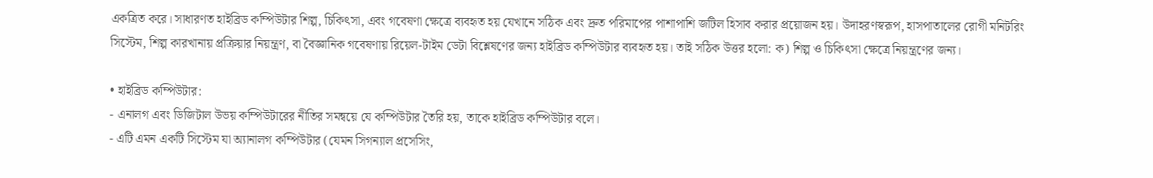একত্রিত করে। সাধারণত হাইব্রিড কম্পিউটার শিল্প, চিকিৎসা, এবং গবেষণা ক্ষেত্রে ব্যবহৃত হয় যেখানে সঠিক এবং দ্রুত পরিমাপের পাশাপাশি জটিল হিসাব করার প্রয়োজন হয়। উদাহরণস্বরূপ, হাসপাতালের রোগী মনিটরিং সিস্টেম, শিল্প কারখানায় প্রক্রিয়ার নিয়ন্ত্রণ, বা বৈজ্ঞানিক গবেষণায় রিয়েল-টাইম ডেটা বিশ্লেষণের জন্য হাইব্রিড কম্পিউটার ব্যবহৃত হয়। তাই সঠিক উত্তর হলো: ক) শিল্প ও চিকিৎসা ক্ষেত্রে নিয়ন্ত্রণের জন্য।

• হাইব্রিড কম্পিউটার:
- এনালগ এবং ডিজিটাল উভয় কম্পিউটারের নীতির সমন্বয়ে যে কম্পিউটার তৈরি হয়, তাকে হাইব্রিড কম্পিউটার বলে।
- এটি এমন একটি সিস্টেম যা অ্যানালগ কম্পিউটার (যেমন সিগন্যাল প্রসেসিং,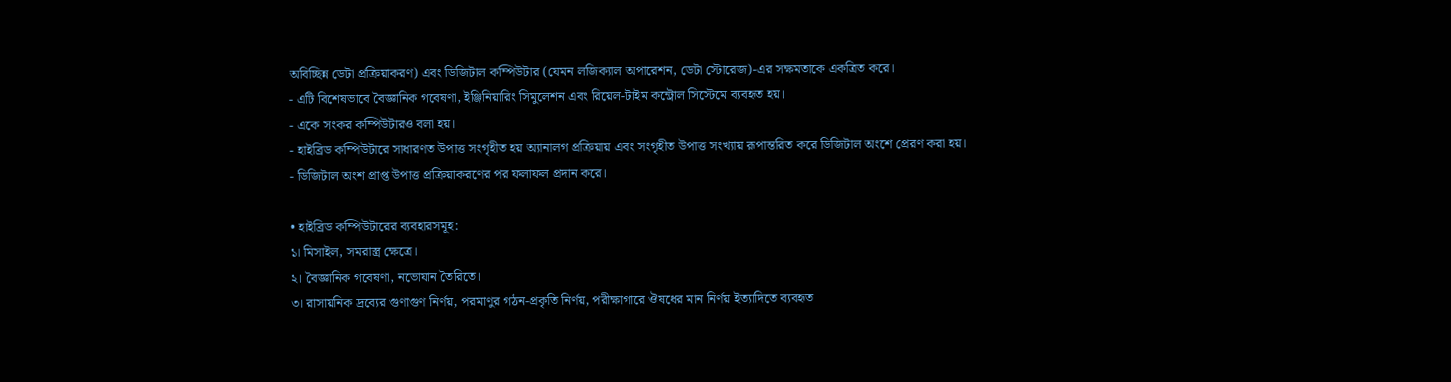অবিচ্ছিন্ন ডেটা প্রক্রিয়াকরণ) এবং ডিজিটাল কম্পিউটার (যেমন লজিক্যাল অপারেশন, ডেটা স্টোরেজ)-এর সক্ষমতাকে একত্রিত করে।
- এটি বিশেষভাবে বৈজ্ঞানিক গবেষণা, ইঞ্জিনিয়ারিং সিমুলেশন এবং রিয়েল-টাইম কন্ট্রোল সিস্টেমে ব্যবহৃত হয়।
- একে সংকর কম্পিউটারও বলা হয়।
- হাইব্রিড কম্পিউটারে সাধারণত উপাত্ত সংগৃহীত হয় অ্যানালগ প্রক্রিয়ায় এবং সংগৃহীত উপাত্ত সংখ্যায় রূপান্তরিত করে ডিজিটাল অংশে প্রেরণ করা হয়।
- ডিজিটাল অংশ প্রাপ্ত উপাত্ত প্রক্রিয়াকরণের পর ফলাফল প্রদান করে।

• হাইব্রিড কম্পিউটারের ব্যবহারসমূহ:
১। মিসাইল, সমরাস্ত্র ক্ষেত্রে।
২। বৈজ্ঞানিক গবেষণা, নভোযান তৈরিতে।
৩। রাসায়নিক দ্রব্যের গুণাগুণ নির্ণয়, পরমাণুর গঠন-প্রকৃতি নির্ণয়, পরীক্ষাগারে ঔষধের মান নির্ণয় ইত্যাদিতে ব্যবহৃত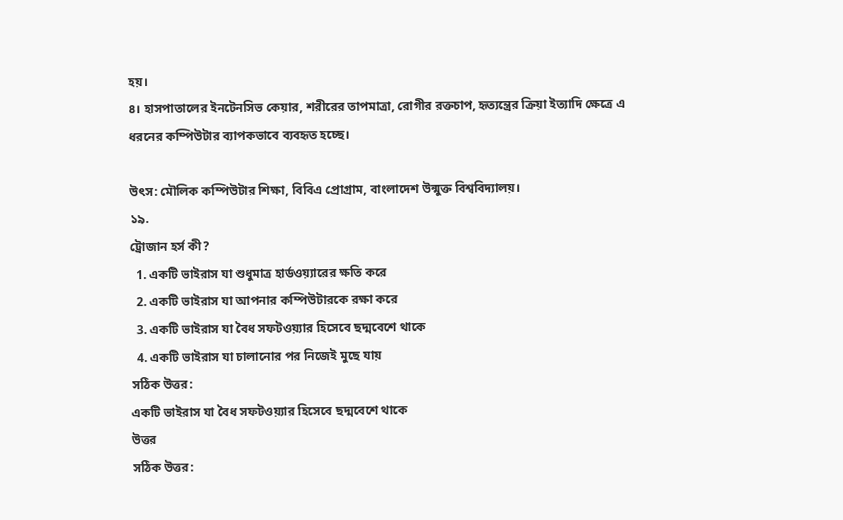হয়।
৪। হাসপাতালের ইনটেনসিভ কেয়ার, শরীরের তাপমাত্রা, রোগীর রক্তচাপ, হৃত্যন্ত্রের ক্রিয়া ইত্যাদি ক্ষেত্রে এ ধরনের কম্পিউটার ব্যাপকভাবে ব্যবহৃত হচ্ছে।

উৎস: মৌলিক কম্পিউটার শিক্ষা, বিবিএ প্রোগ্রাম, বাংলাদেশ উন্মুক্ত বিশ্ববিদ্যালয়।
১৯.
ট্রোজান হর্স কী?
  1. একটি ভাইরাস যা শুধুমাত্র হার্ডওয়্যারের ক্ষতি করে
  2. একটি ভাইরাস যা আপনার কম্পিউটারকে রক্ষা করে
  3. একটি ভাইরাস যা বৈধ সফটওয়্যার হিসেবে ছদ্মবেশে থাকে
  4. একটি ভাইরাস যা চালানোর পর নিজেই মুছে যায়
সঠিক উত্তর:
একটি ভাইরাস যা বৈধ সফটওয়্যার হিসেবে ছদ্মবেশে থাকে
উত্তর
সঠিক উত্তর: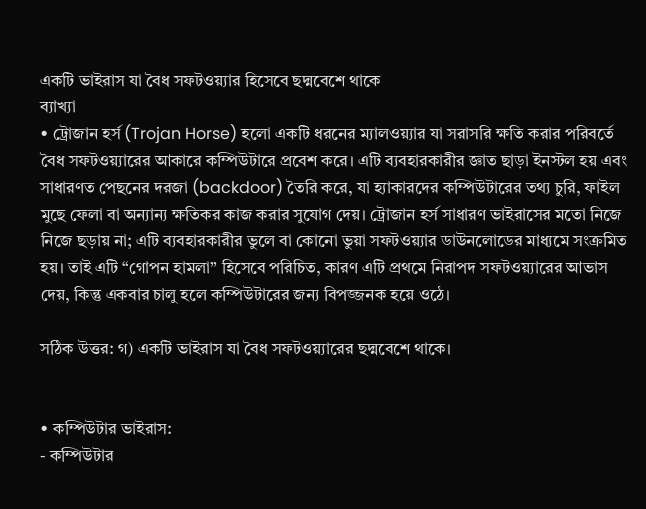একটি ভাইরাস যা বৈধ সফটওয়্যার হিসেবে ছদ্মবেশে থাকে
ব্যাখ্যা
• ট্রোজান হর্স (Trojan Horse) হলো একটি ধরনের ম্যালওয়্যার যা সরাসরি ক্ষতি করার পরিবর্তে বৈধ সফটওয়্যারের আকারে কম্পিউটারে প্রবেশ করে। এটি ব্যবহারকারীর জ্ঞাত ছাড়া ইনস্টল হয় এবং সাধারণত পেছনের দরজা (backdoor) তৈরি করে, যা হ্যাকারদের কম্পিউটারের তথ্য চুরি, ফাইল মুছে ফেলা বা অন্যান্য ক্ষতিকর কাজ করার সুযোগ দেয়। ট্রোজান হর্স সাধারণ ভাইরাসের মতো নিজে নিজে ছড়ায় না; এটি ব্যবহারকারীর ভুলে বা কোনো ভুয়া সফটওয়্যার ডাউনলোডের মাধ্যমে সংক্রমিত হয়। তাই এটি “গোপন হামলা” হিসেবে পরিচিত, কারণ এটি প্রথমে নিরাপদ সফটওয়্যারের আভাস দেয়, কিন্তু একবার চালু হলে কম্পিউটারের জন্য বিপজ্জনক হয়ে ওঠে।

সঠিক উত্তর: গ) একটি ভাইরাস যা বৈধ সফটওয়্যারের ছদ্মবেশে থাকে।


• কম্পিউটার ভাইরাস:
- কম্পিউটার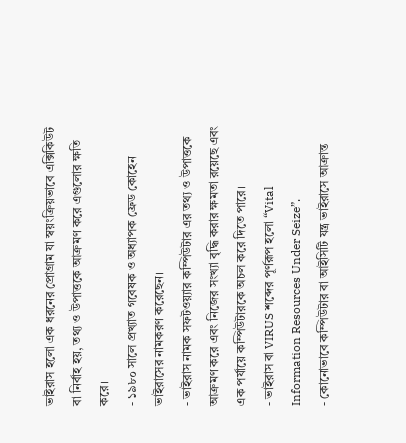ভাইরাস হলো এক ধরনের প্রোগ্রাম যা স্বয়ংক্রিয়ভাবে এক্সিকিউট বা নির্বাহ হয়, তথ্য ও উপাত্তকে আক্রমণ করে এগুলোর ক্ষতি করে।
- ১৯৮০ সালে প্রখ্যাত গবেষক ও অধ্যাপক ফ্রেড কোহেন ভাইরাসের নামকরণ করেছেন।
- ভাইরাস নামক সফটওয়্যার কম্পিউটার এর তথ্য ও উপাত্তকে আক্রমণ করে এবং নিজের সংখ্যা বৃদ্ধি করার ক্ষমতা রয়েছে এবং এক পর্যায়ে কম্পিউটারকে অচল করে দিতে পারে।
- ভাইরাস বা VIRUS শব্দের পূর্ণরূপ হলো “Vital Information Resources Under Seize”.
- কোনোভাবে কম্পিউটার বা আইসিটি যন্ত্র ভাইরাসে আক্রান্ত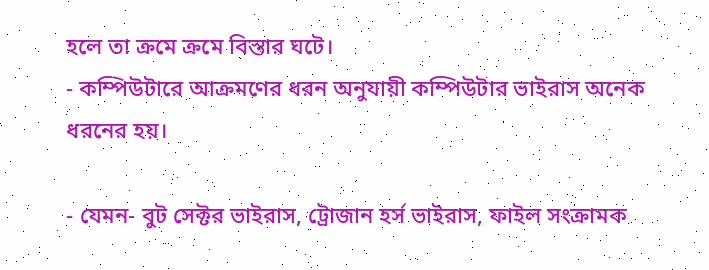হলে তা ক্রমে ক্রমে বিস্তার ঘটে।
- কম্পিউটারে আক্রমণের ধরন অনুযায়ী কম্পিউটার ভাইরাস অনেক ধরনের হয়।

- যেমন- বুট সেক্টর ভাইরাস, ট্রোজান হর্স ভাইরাস, ফাইল সংক্রামক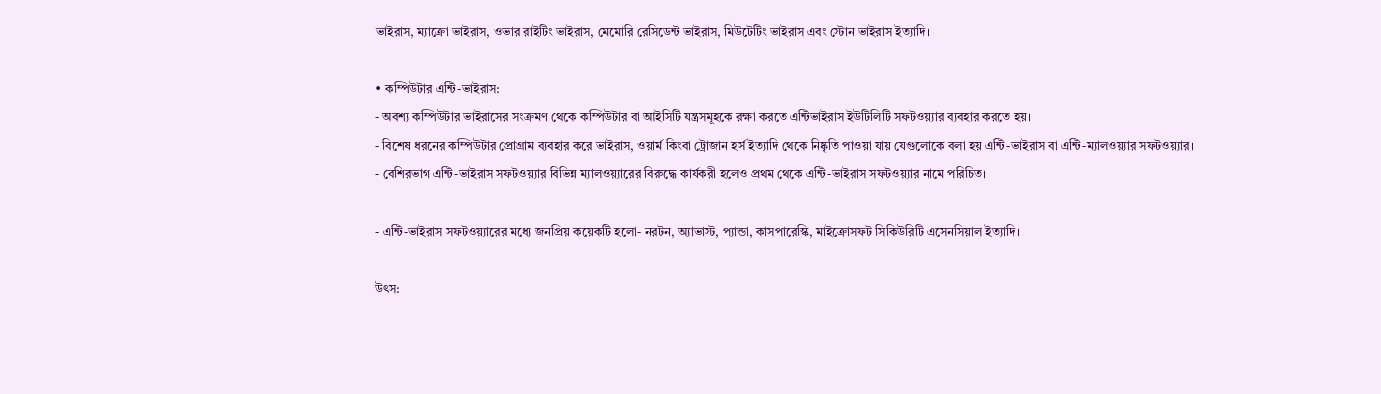ভাইরাস, ম্যাক্রো ভাইরাস, ওভার রাইটিং ভাইরাস, মেমোরি রেসিডেন্ট ভাইরাস, মিউটেটিং ভাইরাস এবং স্টোন ভাইরাস ইত্যাদি।

• কম্পিউটার এন্টি-ভাইরাস:
- অবশ্য কম্পিউটার ভাইরাসের সংক্রমণ থেকে কম্পিউটার বা আইসিটি যন্ত্রসমূহকে রক্ষা করতে এন্টিভাইরাস ইউটিলিটি সফটওয়্যার ব্যবহার করতে হয়।
- বিশেষ ধরনের কম্পিউটার প্রোগ্রাম ব্যবহার করে ভাইরাস, ওয়ার্ম কিংবা ট্রোজান হর্স ইত্যাদি থেকে নিষ্কৃতি পাওয়া যায় যেগুলোকে বলা হয় এন্টি-ভাইরাস বা এন্টি-ম্যালওয়্যার সফটওয়্যার।
- বেশিরভাগ এন্টি-ভাইরাস সফটওয়্যার বিভিন্ন ম্যালওয়্যারের বিরুদ্ধে কার্যকরী হলেও প্রথম থেকে এন্টি-ভাইরাস সফটওয়্যার নামে পরিচিত।

- এন্টি-ভাইরাস সফটওয়‍্যারের মধ্যে জনপ্রিয় কয়েকটি হলো- নরটন, অ্যাভাস্ট, প্যান্ডা, কাসপারেস্কি, মাইক্রোসফট সিকিউরিটি এসেনসিয়াল ইত্যাদি।

উৎস: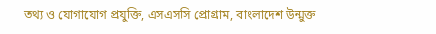তথ্য ও যোগাযোগ প্রযুক্তি, এসএসসি প্রোগ্রাম, বাংলাদেশ উন্মুক্ত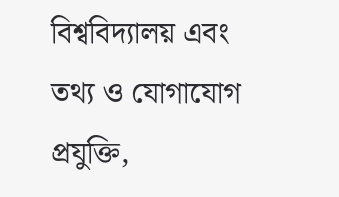বিশ্ববিদ্যালয় এবং তথ্য ও যোগাযোগ প্রযুক্তি,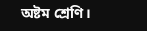অষ্টম শ্রেণি।